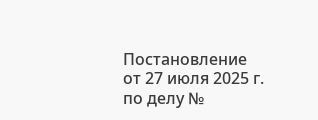Постановление от 27 июля 2025 г. по делу №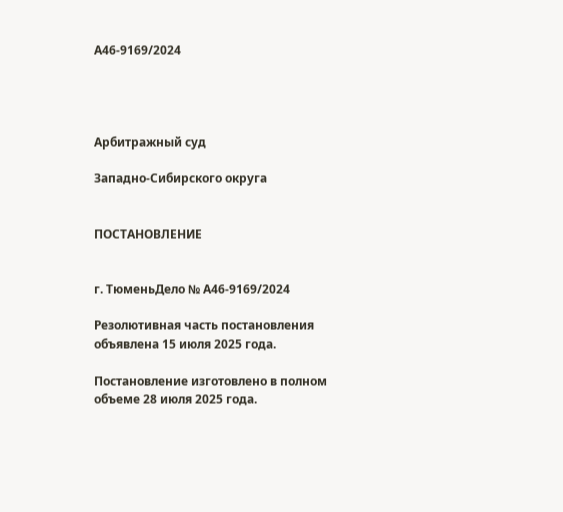А46-9169/2024




Арбитражный суд

Западно-Сибирского округа


ПОСТАНОВЛЕНИЕ


г. ТюменьДело № А46-9169/2024

Резолютивная часть постановления объявлена 15 июля 2025 года.

Постановление изготовлено в полном объеме 28 июля 2025 года.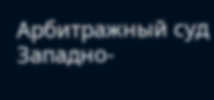Арбитражный суд Западно-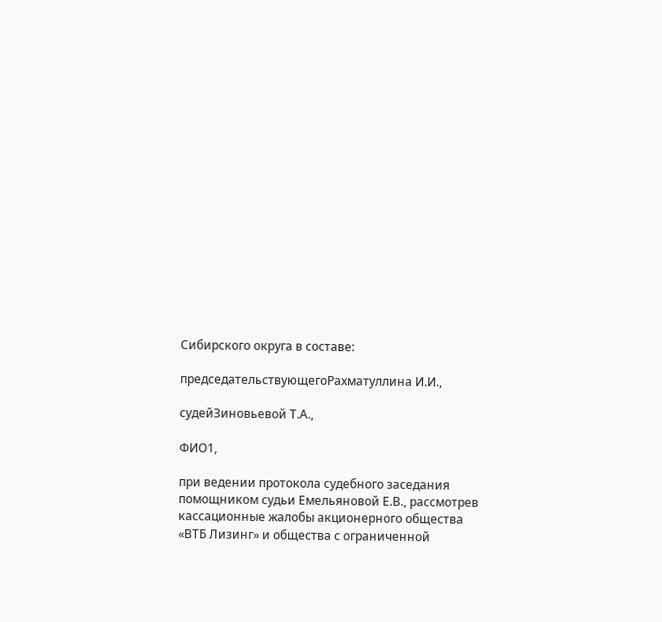Сибирского округа в составе:

председательствующегоРахматуллина И.И.,

судейЗиновьевой Т.А.,

ФИО1,

при ведении протокола судебного заседания помощником судьи Емельяновой Е.В., рассмотрев кассационные жалобы акционерного общества «ВТБ Лизинг» и общества с ограниченной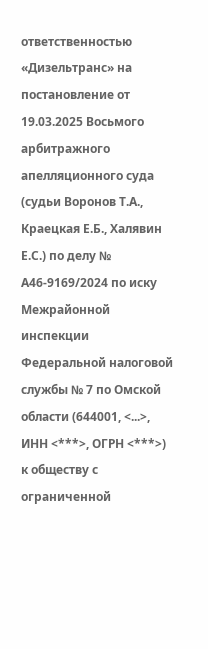ответственностью «Дизельтранс» на постановление от 19.03.2025 Восьмого арбитражного апелляционного суда (судьи Воронов Т.А., Краецкая Е.Б., Халявин Е.С.) по делу № А46-9169/2024 по иску Межрайонной инспекции Федеральной налоговой службы № 7 по Омской области (644001, <...>, ИНН <***>, ОГРН <***>) к обществу с ограниченной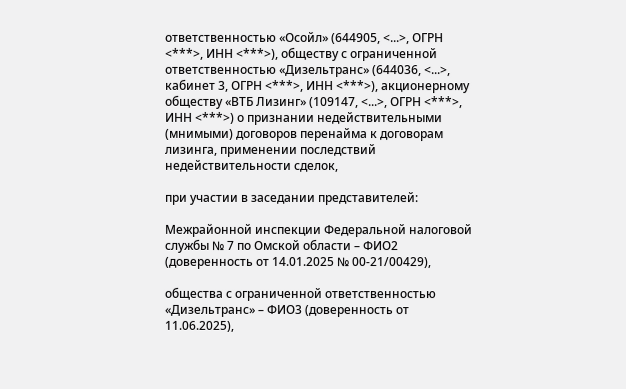ответственностью «Осойл» (644905, <...>, ОГРН <***>, ИНН <***>), обществу с ограниченной ответственностью «Дизельтранс» (644036, <...>, кабинет 3, ОГРН <***>, ИНН <***>), акционерному обществу «ВТБ Лизинг» (109147, <...>, ОГРН <***>, ИНН <***>) о признании недействительными (мнимыми) договоров перенайма к договорам лизинга, применении последствий недействительности сделок,

при участии в заседании представителей:

Межрайонной инспекции Федеральной налоговой службы № 7 по Омской области – ФИО2 (доверенность от 14.01.2025 № 00-21/00429),

общества с ограниченной ответственностью «Дизельтранс» – ФИО3 (доверенность от 11.06.2025),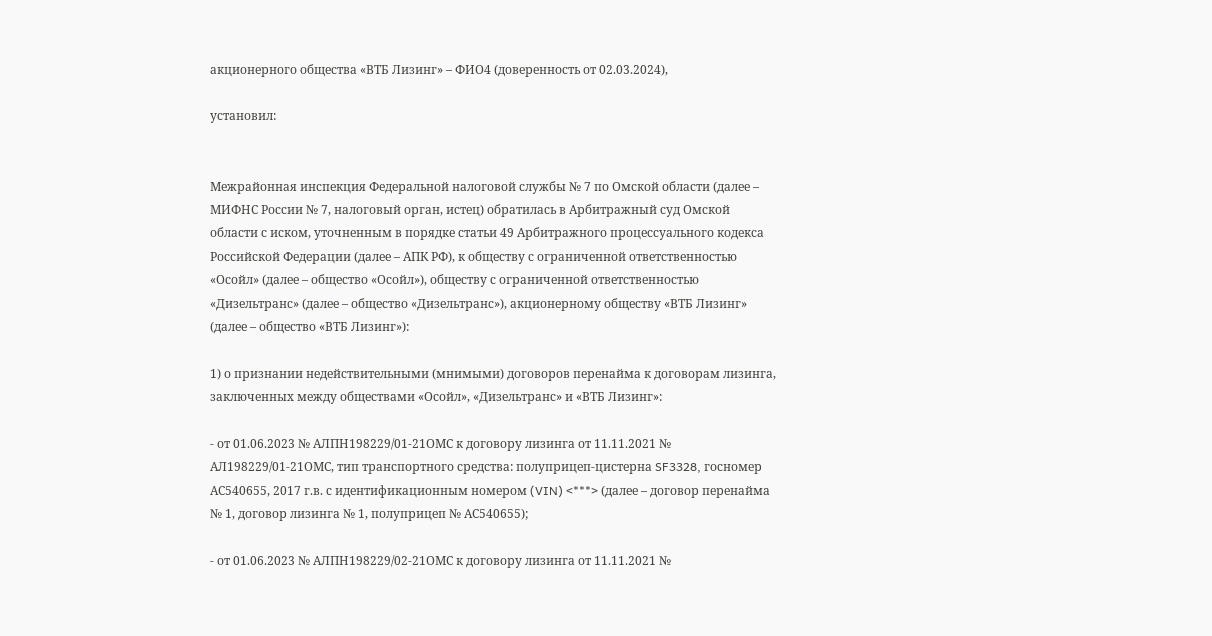акционерного общества «ВТБ Лизинг» – ФИО4 (доверенность от 02.03.2024),

установил:


Межрайонная инспекция Федеральной налоговой службы № 7 по Омской области (далее – МИФНС России № 7, налоговый орган, истец) обратилась в Арбитражный суд Омской области с иском, уточненным в порядке статьи 49 Арбитражного процессуального кодекса Российской Федерации (далее – АПК РФ), к обществу с ограниченной ответственностью «Осойл» (далее – общество «Осойл»), обществу с ограниченной ответственностью «Дизельтранс» (далее – общество «Дизельтранс»), акционерному обществу «ВТБ Лизинг» (далее – общество «ВТБ Лизинг»):

1) о признании недействительными (мнимыми) договоров перенайма к договорам лизинга, заключенных между обществами «Осойл», «Дизельтранс» и «ВТБ Лизинг»:

- от 01.06.2023 № АЛПН198229/01-21ОМС к договору лизинга от 11.11.2021 № АЛ198229/01-21ОМС, тип транспортного средства: полуприцеп-цистерна SF3328, госномер АС540655, 2017 г.в. с идентификационным номером (VIN) <***> (далее – договор перенайма № 1, договор лизинга № 1, полуприцеп № АС540655);

- от 01.06.2023 № АЛПН198229/02-21ОМС к договору лизинга от 11.11.2021 №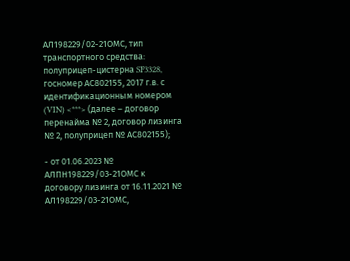АЛ198229/02-21ОМС, тип транспортного средства: полуприцеп-цистерна SF3328, госномер АС802155, 2017 г.в. с идентификационным номером (VIN) <***> (далее – договор перенайма № 2, договор лизинга № 2, полуприцеп № АС802155);

- от 01.06.2023 № АЛПН198229/03-21ОМС к договору лизинга от 16.11.2021 № АЛ198229/03-21ОМС,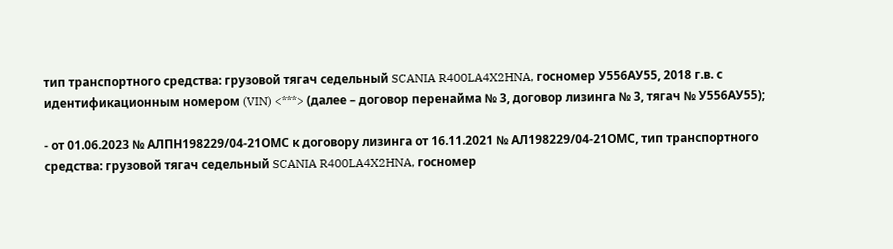тип транспортного средства: грузовой тягач седельный SCANIA R400LA4X2HNA, госномер У556АУ55, 2018 г.в. с идентификационным номером (VIN) <***> (далее – договор перенайма № 3, договор лизинга № 3, тягач № У556АУ55);

- от 01.06.2023 № АЛПН198229/04-21ОМС к договору лизинга от 16.11.2021 № АЛ198229/04-21ОМС, тип транспортного средства: грузовой тягач седельный SCANIA R400LA4X2HNA, госномер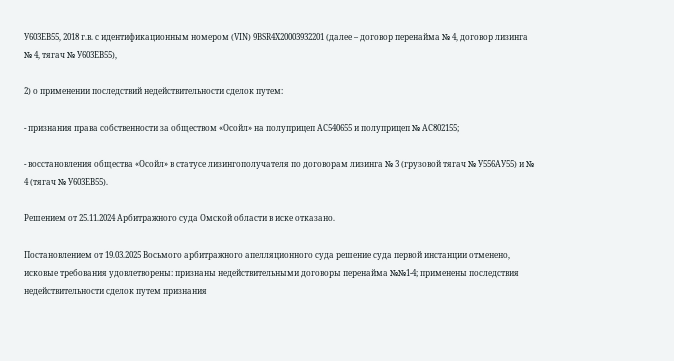У603ЕВ55, 2018 г.в. с идентификационным номером (VIN) 9BSR4X20003932201 (далее – договор перенайма № 4, договор лизинга № 4, тягач № У603ЕВ55),

2) о применении последствий недействительности сделок путем:

- признания права собственности за обществом «Осойл» на полуприцеп АС540655 и полуприцеп № АС802155;

- восстановления общества «Осойл» в статусе лизингополучателя по договорам лизинга № 3 (грузовой тягач № У556АУ55) и № 4 (тягач № У603ЕВ55).

Решением от 25.11.2024 Арбитражного суда Омской области в иске отказано.

Постановлением от 19.03.2025 Восьмого арбитражного апелляционного суда решение суда первой инстанции отменено, исковые требования удовлетворены: признаны недействительными договоры перенайма №№1-4; применены последствия недействительности сделок путем признания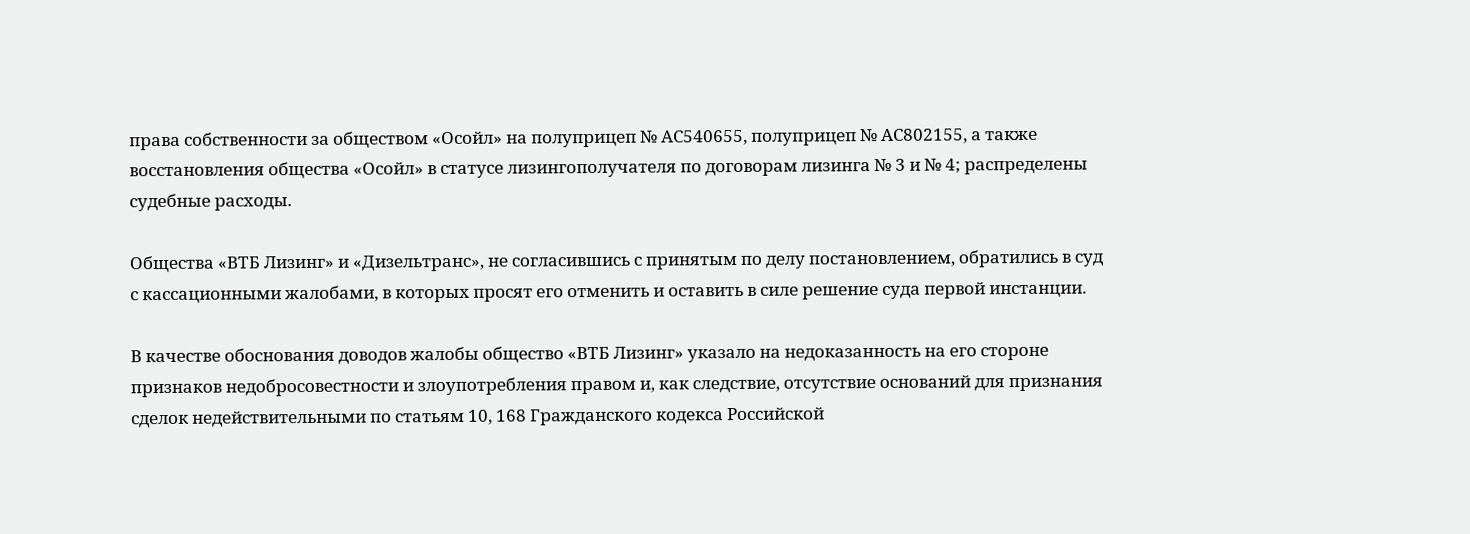права собственности за обществом «Осойл» на полуприцеп № АС540655, полуприцеп № АС802155, а также восстановления общества «Осойл» в статусе лизингополучателя по договорам лизинга № 3 и № 4; распределены судебные расходы.

Общества «ВТБ Лизинг» и «Дизельтранс», не согласившись с принятым по делу постановлением, обратились в суд с кассационными жалобами, в которых просят его отменить и оставить в силе решение суда первой инстанции.

В качестве обоснования доводов жалобы общество «ВТБ Лизинг» указало на недоказанность на его стороне признаков недобросовестности и злоупотребления правом и, как следствие, отсутствие оснований для признания сделок недействительными по статьям 10, 168 Гражданского кодекса Российской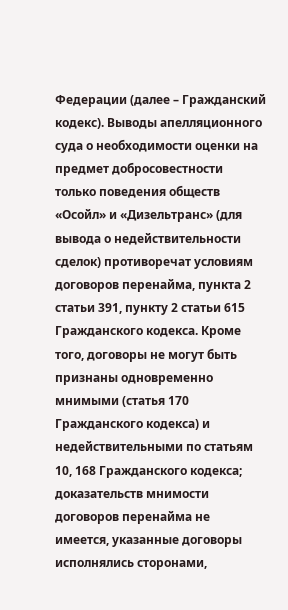Федерации (далее – Гражданский кодекс). Выводы апелляционного суда о необходимости оценки на предмет добросовестности только поведения обществ «Осойл» и «Дизельтранс» (для вывода о недействительности сделок) противоречат условиям договоров перенайма, пункта 2 статьи 391, пункту 2 статьи 615 Гражданского кодекса. Кроме того, договоры не могут быть признаны одновременно мнимыми (статья 170 Гражданского кодекса) и недействительными по статьям 10, 168 Гражданского кодекса; доказательств мнимости договоров перенайма не имеется, указанные договоры исполнялись сторонами,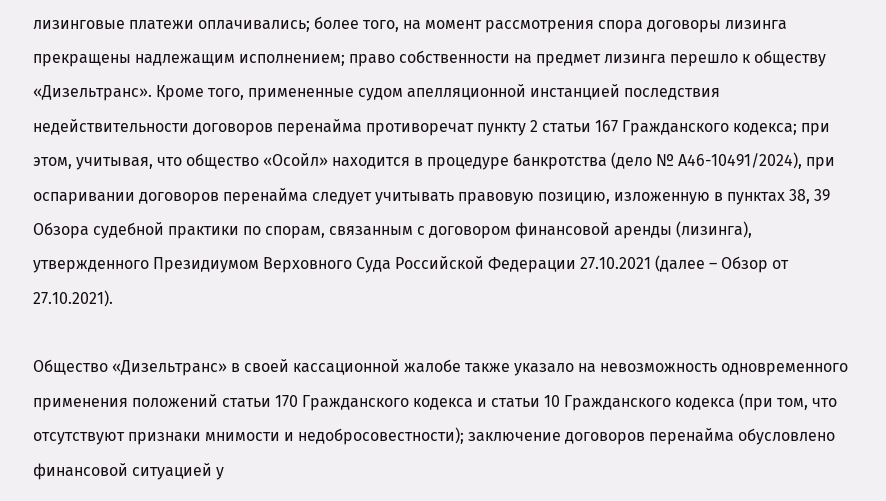лизинговые платежи оплачивались; более того, на момент рассмотрения спора договоры лизинга прекращены надлежащим исполнением; право собственности на предмет лизинга перешло к обществу «Дизельтранс». Кроме того, примененные судом апелляционной инстанцией последствия недействительности договоров перенайма противоречат пункту 2 статьи 167 Гражданского кодекса; при этом, учитывая, что общество «Осойл» находится в процедуре банкротства (дело № А46-10491/2024), при оспаривании договоров перенайма следует учитывать правовую позицию, изложенную в пунктах 38, 39 Обзора судебной практики по спорам, связанным с договором финансовой аренды (лизинга), утвержденного Президиумом Верховного Суда Российской Федерации 27.10.2021 (далее – Обзор от 27.10.2021).

Общество «Дизельтранс» в своей кассационной жалобе также указало на невозможность одновременного применения положений статьи 170 Гражданского кодекса и статьи 10 Гражданского кодекса (при том, что отсутствуют признаки мнимости и недобросовестности); заключение договоров перенайма обусловлено финансовой ситуацией у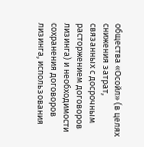общества «Осойл» (в целях снижения затрат, связанных с досрочным расторжением договоров лизинга) и необходимости сохранения договоров лизинга, использования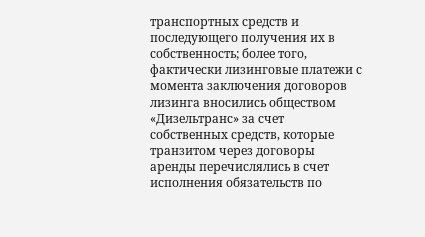транспортных средств и последующего получения их в собственность; более того, фактически лизинговые платежи с момента заключения договоров лизинга вносились обществом «Дизельтранс» за счет собственных средств, которые транзитом через договоры аренды перечислялись в счет исполнения обязательств по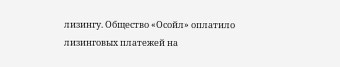лизингу. Общество «Осойл» оплатило лизинговых платежей на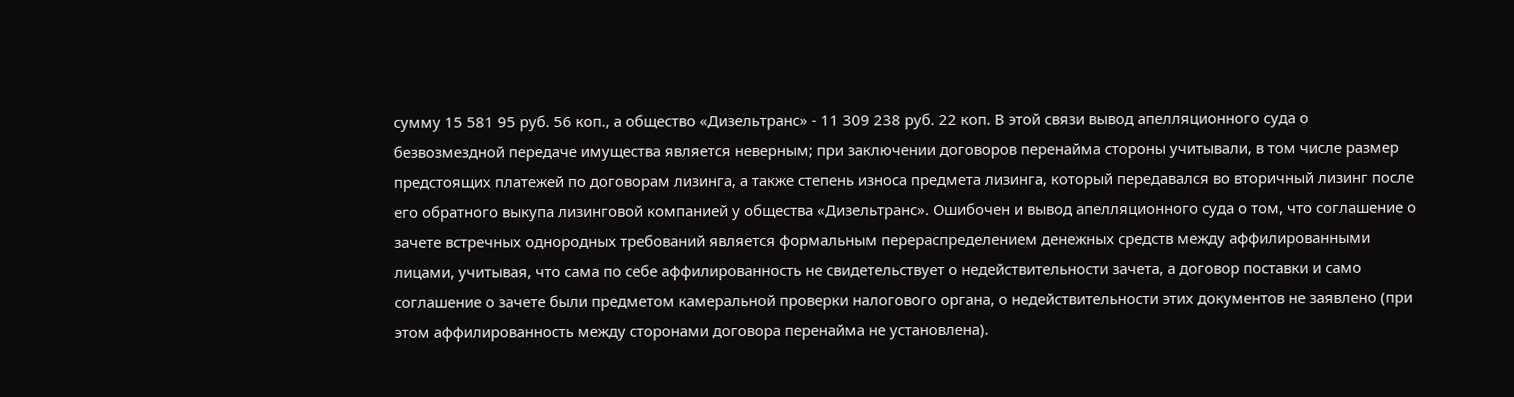сумму 15 581 95 руб. 56 коп., а общество «Дизельтранс» - 11 309 238 руб. 22 коп. В этой связи вывод апелляционного суда о безвозмездной передаче имущества является неверным; при заключении договоров перенайма стороны учитывали, в том числе размер предстоящих платежей по договорам лизинга, а также степень износа предмета лизинга, который передавался во вторичный лизинг после его обратного выкупа лизинговой компанией у общества «Дизельтранс». Ошибочен и вывод апелляционного суда о том, что соглашение о зачете встречных однородных требований является формальным перераспределением денежных средств между аффилированными лицами, учитывая, что сама по себе аффилированность не свидетельствует о недействительности зачета, а договор поставки и само соглашение о зачете были предметом камеральной проверки налогового органа, о недействительности этих документов не заявлено (при этом аффилированность между сторонами договора перенайма не установлена).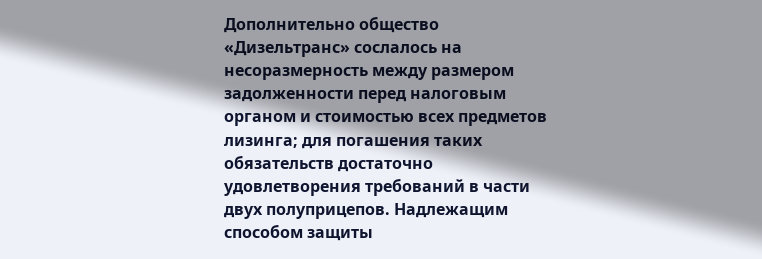Дополнительно общество «Дизельтранс» сослалось на несоразмерность между размером задолженности перед налоговым органом и стоимостью всех предметов лизинга; для погашения таких обязательств достаточно удовлетворения требований в части двух полуприцепов. Надлежащим способом защиты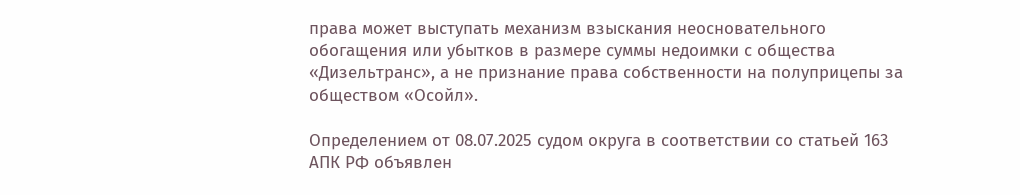права может выступать механизм взыскания неосновательного обогащения или убытков в размере суммы недоимки с общества «Дизельтранс», а не признание права собственности на полуприцепы за обществом «Осойл».

Определением от 08.07.2025 судом округа в соответствии со статьей 163 АПК РФ объявлен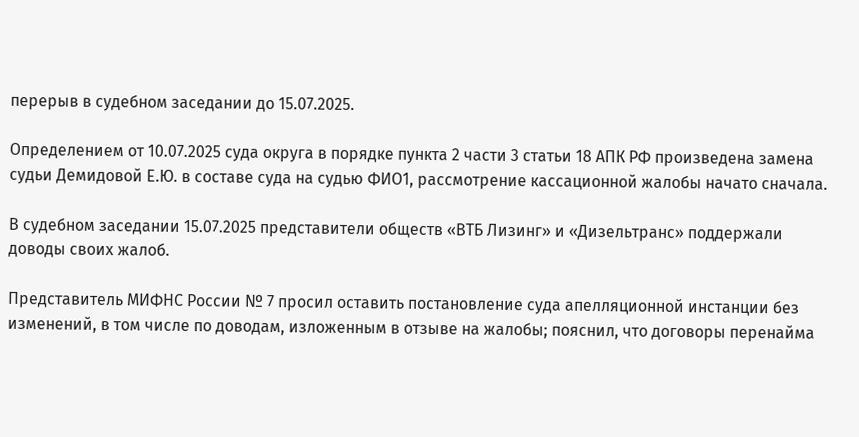перерыв в судебном заседании до 15.07.2025.

Определением от 10.07.2025 суда округа в порядке пункта 2 части 3 статьи 18 АПК РФ произведена замена судьи Демидовой Е.Ю. в составе суда на судью ФИО1, рассмотрение кассационной жалобы начато сначала.

В судебном заседании 15.07.2025 представители обществ «ВТБ Лизинг» и «Дизельтранс» поддержали доводы своих жалоб.

Представитель МИФНС России № 7 просил оставить постановление суда апелляционной инстанции без изменений, в том числе по доводам, изложенным в отзыве на жалобы; пояснил, что договоры перенайма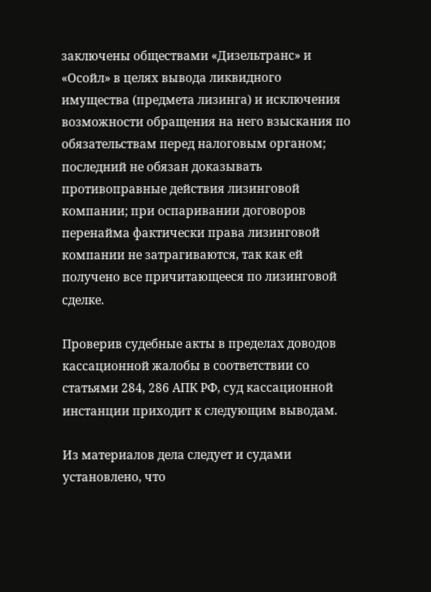заключены обществами «Дизельтранс» и «Осойл» в целях вывода ликвидного имущества (предмета лизинга) и исключения возможности обращения на него взыскания по обязательствам перед налоговым органом; последний не обязан доказывать противоправные действия лизинговой компании; при оспаривании договоров перенайма фактически права лизинговой компании не затрагиваются, так как ей получено все причитающееся по лизинговой сделке.

Проверив судебные акты в пределах доводов кассационной жалобы в соответствии со статьями 284, 286 АПК РФ, суд кассационной инстанции приходит к следующим выводам.

Из материалов дела следует и судами установлено, что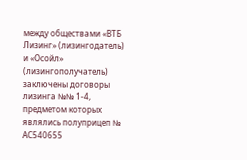между обществами «ВТБ Лизинг» (лизингодатель) и «Осойл» (лизингополучатель) заключены договоры лизинга №№ 1-4, предметом которых являлись полуприцеп № АС540655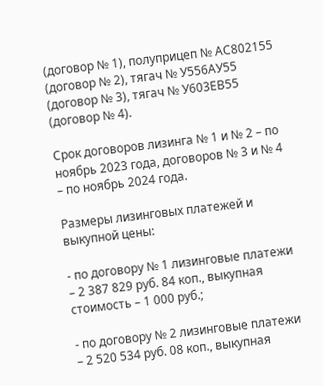(договор № 1), полуприцеп № АС802155 (договор № 2), тягач № У556АУ55 (договор № 3), тягач № У603ЕВ55 (договор № 4).

Срок договоров лизинга № 1 и № 2 – по ноябрь 2023 года, договоров № 3 и № 4 – по ноябрь 2024 года.

Размеры лизинговых платежей и выкупной цены:

- по договору № 1 лизинговые платежи – 2 387 829 руб. 84 коп., выкупная стоимость – 1 000 руб.;

- по договору № 2 лизинговые платежи – 2 520 534 руб. 08 коп., выкупная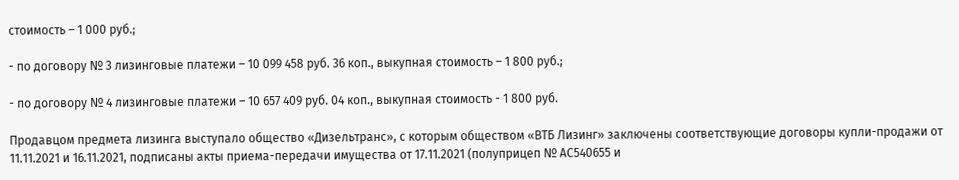стоимость – 1 000 руб.;

- по договору № 3 лизинговые платежи – 10 099 458 руб. 36 коп., выкупная стоимость – 1 800 руб.;

- по договору № 4 лизинговые платежи – 10 657 409 руб. 04 коп., выкупная стоимость - 1 800 руб.

Продавцом предмета лизинга выступало общество «Дизельтранс», с которым обществом «ВТБ Лизинг» заключены соответствующие договоры купли-продажи от 11.11.2021 и 16.11.2021, подписаны акты приема-передачи имущества от 17.11.2021 (полуприцеп № АС540655 и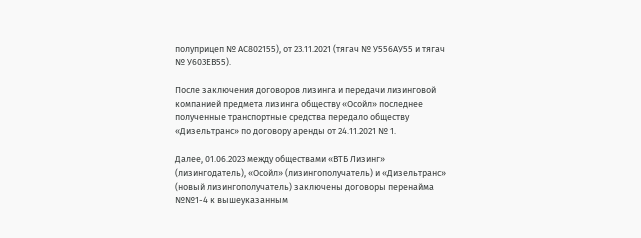полуприцеп № АС802155), от 23.11.2021 (тягач № У556АУ55 и тягач № У603ЕВ55).

После заключения договоров лизинга и передачи лизинговой компанией предмета лизинга обществу «Осойл» последнее полученные транспортные средства передало обществу «Дизельтранс» по договору аренды от 24.11.2021 № 1.

Далее, 01.06.2023 между обществами «ВТБ Лизинг» (лизингодатель), «Осойл» (лизингополучатель) и «Дизельтранс» (новый лизингополучатель) заключены договоры перенайма №№1-4 к вышеуказанным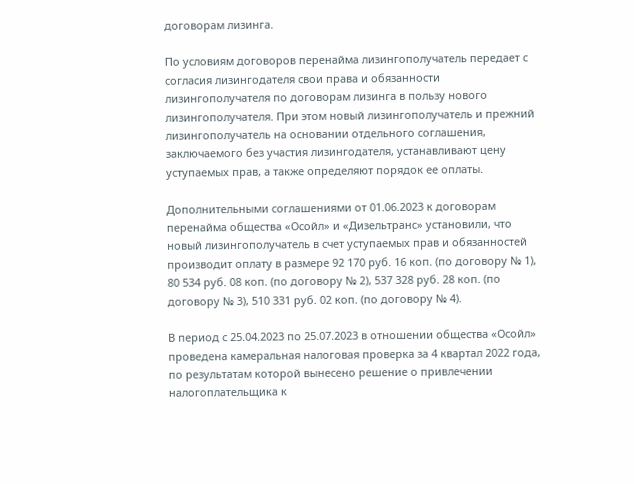договорам лизинга.

По условиям договоров перенайма лизингополучатель передает с согласия лизингодателя свои права и обязанности лизингополучателя по договорам лизинга в пользу нового лизингополучателя. При этом новый лизингополучатель и прежний лизингополучатель на основании отдельного соглашения, заключаемого без участия лизингодателя, устанавливают цену уступаемых прав, а также определяют порядок ее оплаты.

Дополнительными соглашениями от 01.06.2023 к договорам перенайма общества «Осойл» и «Дизельтранс» установили, что новый лизингополучатель в счет уступаемых прав и обязанностей производит оплату в размере 92 170 руб. 16 коп. (по договору № 1), 80 534 руб. 08 коп. (по договору № 2), 537 328 руб. 28 коп. (по договору № 3), 510 331 руб. 02 коп. (по договору № 4).

В период с 25.04.2023 по 25.07.2023 в отношении общества «Осойл» проведена камеральная налоговая проверка за 4 квартал 2022 года, по результатам которой вынесено решение о привлечении налогоплательщика к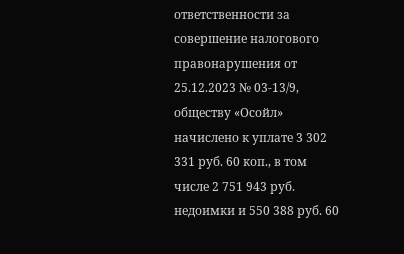ответственности за совершение налогового правонарушения от 25.12.2023 № 03-13/9, обществу «Осойл» начислено к уплате 3 302 331 руб. 60 коп., в том числе 2 751 943 руб. недоимки и 550 388 руб. 60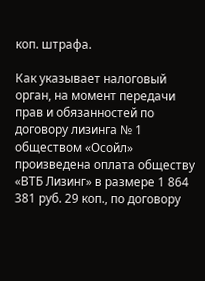коп. штрафа.

Как указывает налоговый орган, на момент передачи прав и обязанностей по договору лизинга № 1 обществом «Осойл» произведена оплата обществу «ВТБ Лизинг» в размере 1 864 381 руб. 29 коп., по договору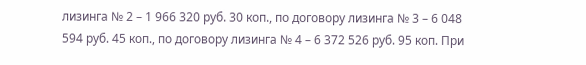лизинга № 2 – 1 966 320 руб. 30 коп., по договору лизинга № 3 – 6 048 594 руб. 45 коп., по договору лизинга № 4 – 6 372 526 руб. 95 коп. При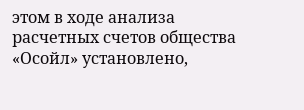этом в ходе анализа расчетных счетов общества «Осойл» установлено,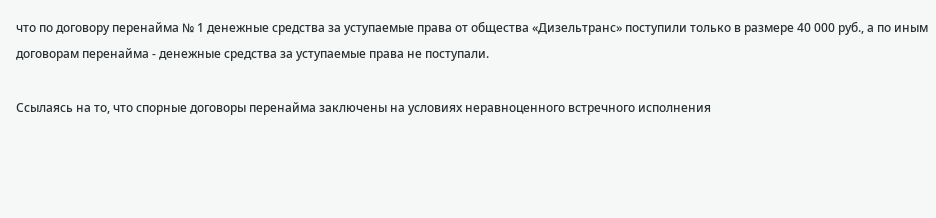что по договору перенайма № 1 денежные средства за уступаемые права от общества «Дизельтранс» поступили только в размере 40 000 руб., а по иным договорам перенайма - денежные средства за уступаемые права не поступали.

Ссылаясь на то, что спорные договоры перенайма заключены на условиях неравноценного встречного исполнения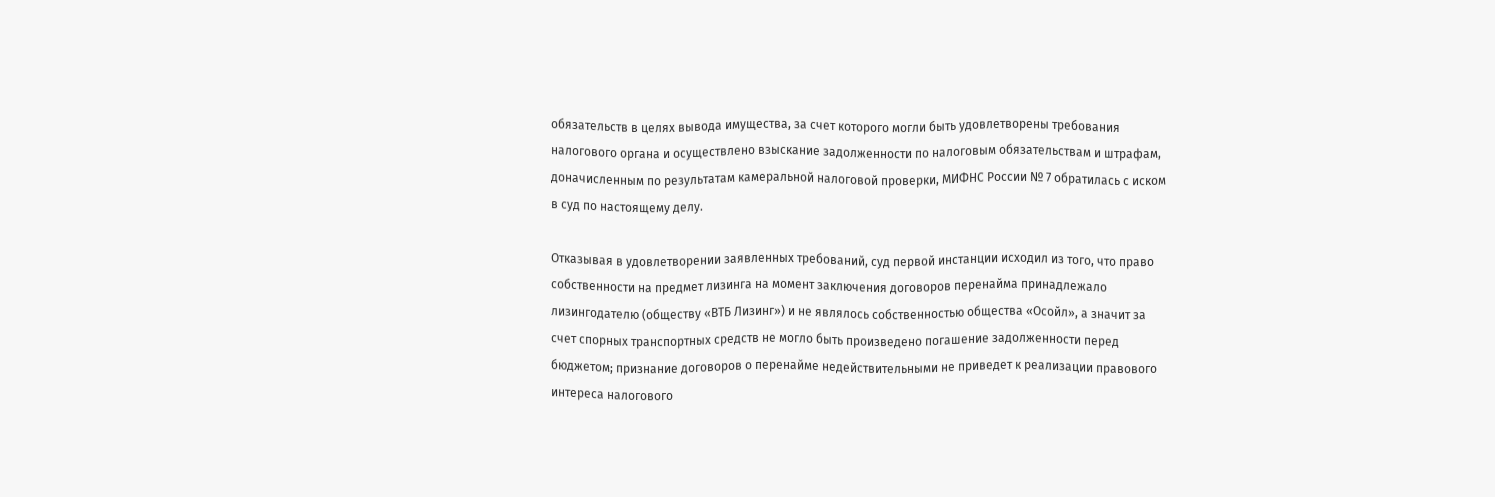обязательств в целях вывода имущества, за счет которого могли быть удовлетворены требования налогового органа и осуществлено взыскание задолженности по налоговым обязательствам и штрафам, доначисленным по результатам камеральной налоговой проверки, МИФНС России № 7 обратилась с иском в суд по настоящему делу.

Отказывая в удовлетворении заявленных требований, суд первой инстанции исходил из того, что право собственности на предмет лизинга на момент заключения договоров перенайма принадлежало лизингодателю (обществу «ВТБ Лизинг») и не являлось собственностью общества «Осойл», а значит за счет спорных транспортных средств не могло быть произведено погашение задолженности перед бюджетом; признание договоров о перенайме недействительными не приведет к реализации правового интереса налогового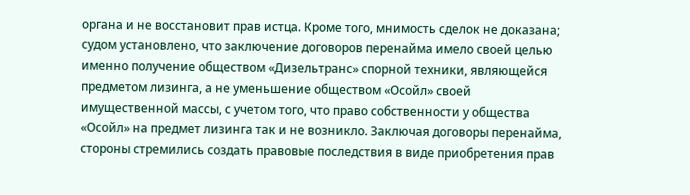органа и не восстановит прав истца. Кроме того, мнимость сделок не доказана; судом установлено, что заключение договоров перенайма имело своей целью именно получение обществом «Дизельтранс» спорной техники, являющейся предметом лизинга, а не уменьшение обществом «Осойл» своей имущественной массы, с учетом того, что право собственности у общества «Осойл» на предмет лизинга так и не возникло. Заключая договоры перенайма, стороны стремились создать правовые последствия в виде приобретения прав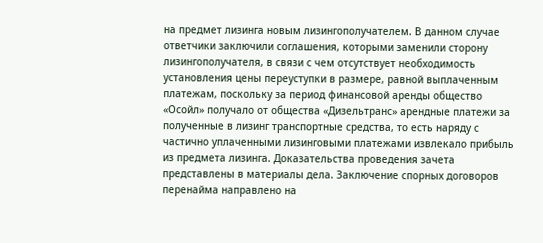на предмет лизинга новым лизингополучателем. В данном случае ответчики заключили соглашения, которыми заменили сторону лизингополучателя, в связи с чем отсутствует необходимость установления цены переуступки в размере, равной выплаченным платежам, поскольку за период финансовой аренды общество «Осойл» получало от общества «Дизельтранс» арендные платежи за полученные в лизинг транспортные средства, то есть наряду с частично уплаченными лизинговыми платежами извлекало прибыль из предмета лизинга. Доказательства проведения зачета представлены в материалы дела. Заключение спорных договоров перенайма направлено на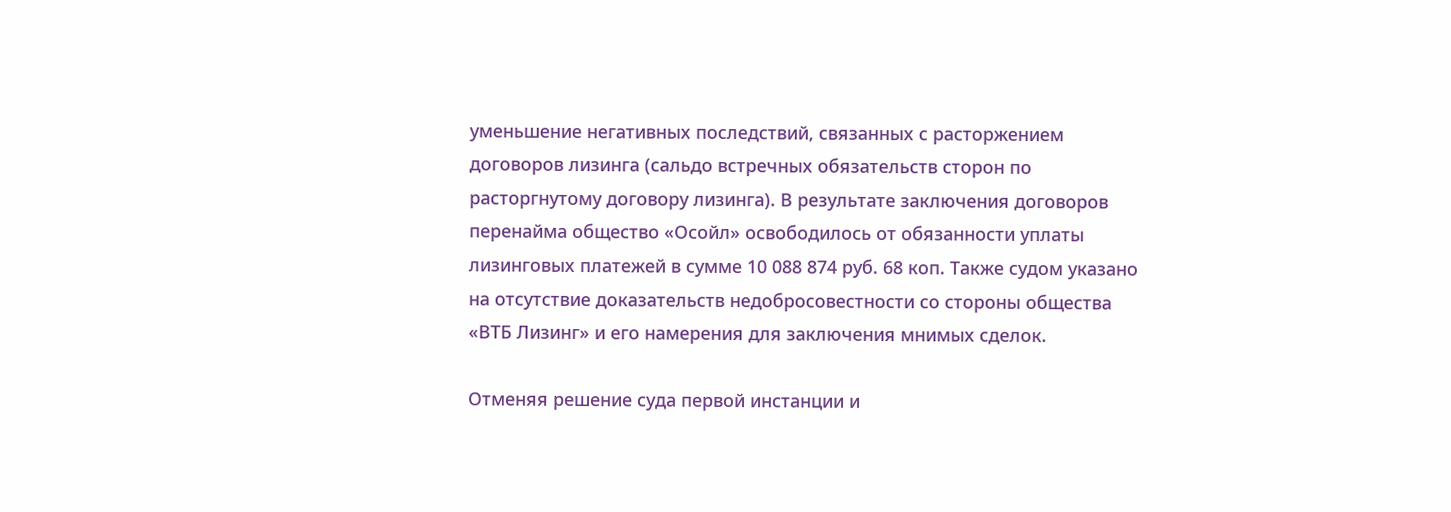уменьшение негативных последствий, связанных с расторжением договоров лизинга (сальдо встречных обязательств сторон по расторгнутому договору лизинга). В результате заключения договоров перенайма общество «Осойл» освободилось от обязанности уплаты лизинговых платежей в сумме 10 088 874 руб. 68 коп. Также судом указано на отсутствие доказательств недобросовестности со стороны общества «ВТБ Лизинг» и его намерения для заключения мнимых сделок.

Отменяя решение суда первой инстанции и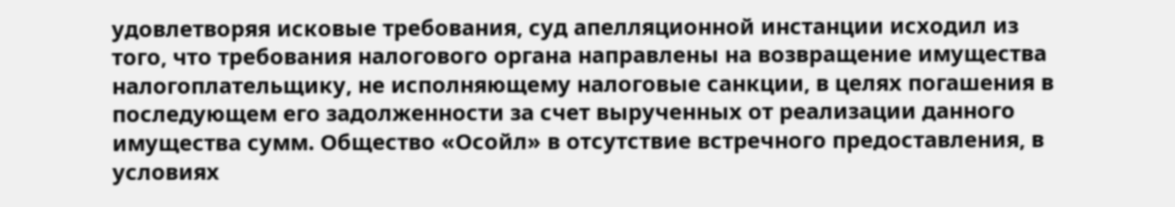удовлетворяя исковые требования, суд апелляционной инстанции исходил из того, что требования налогового органа направлены на возвращение имущества налогоплательщику, не исполняющему налоговые санкции, в целях погашения в последующем его задолженности за счет вырученных от реализации данного имущества сумм. Общество «Осойл» в отсутствие встречного предоставления, в условиях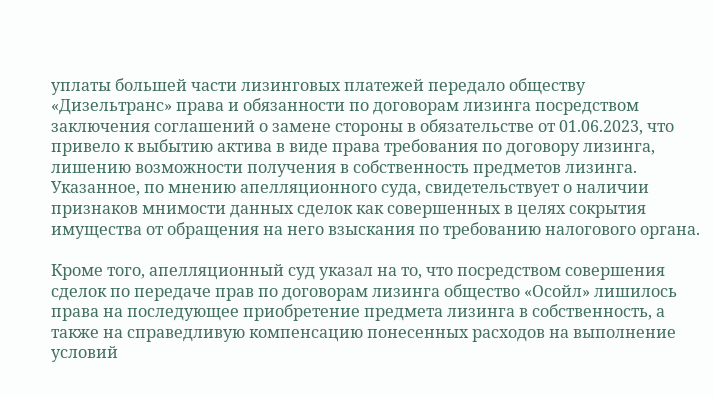уплаты большей части лизинговых платежей передало обществу «Дизельтранс» права и обязанности по договорам лизинга посредством заключения соглашений о замене стороны в обязательстве от 01.06.2023, что привело к выбытию актива в виде права требования по договору лизинга, лишению возможности получения в собственность предметов лизинга. Указанное, по мнению апелляционного суда, свидетельствует о наличии признаков мнимости данных сделок как совершенных в целях сокрытия имущества от обращения на него взыскания по требованию налогового органа.

Кроме того, апелляционный суд указал на то, что посредством совершения сделок по передаче прав по договорам лизинга общество «Осойл» лишилось права на последующее приобретение предмета лизинга в собственность, а также на справедливую компенсацию понесенных расходов на выполнение условий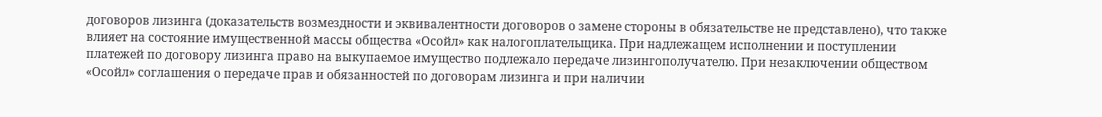договоров лизинга (доказательств возмездности и эквивалентности договоров о замене стороны в обязательстве не представлено), что также влияет на состояние имущественной массы общества «Осойл» как налогоплательщика. При надлежащем исполнении и поступлении платежей по договору лизинга право на выкупаемое имущество подлежало передаче лизингополучателю. При незаключении обществом «Осойл» соглашения о передаче прав и обязанностей по договорам лизинга и при наличии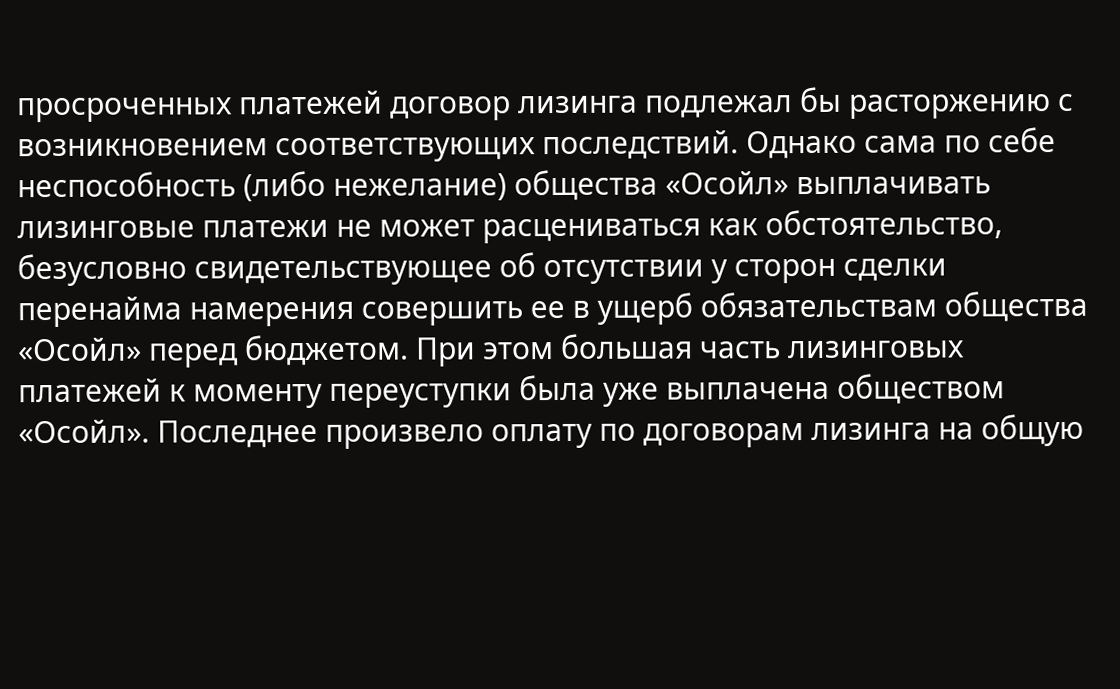просроченных платежей договор лизинга подлежал бы расторжению с возникновением соответствующих последствий. Однако сама по себе неспособность (либо нежелание) общества «Осойл» выплачивать лизинговые платежи не может расцениваться как обстоятельство, безусловно свидетельствующее об отсутствии у сторон сделки перенайма намерения совершить ее в ущерб обязательствам общества «Осойл» перед бюджетом. При этом большая часть лизинговых платежей к моменту переуступки была уже выплачена обществом «Осойл». Последнее произвело оплату по договорам лизинга на общую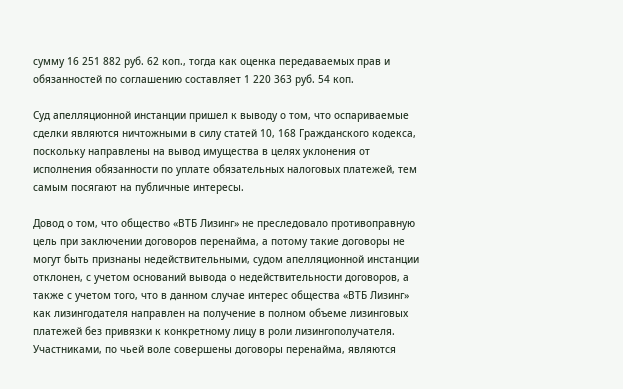сумму 16 251 882 руб. 62 коп., тогда как оценка передаваемых прав и обязанностей по соглашению составляет 1 220 363 руб. 54 коп.

Суд апелляционной инстанции пришел к выводу о том, что оспариваемые сделки являются ничтожными в силу статей 10, 168 Гражданского кодекса, поскольку направлены на вывод имущества в целях уклонения от исполнения обязанности по уплате обязательных налоговых платежей, тем самым посягают на публичные интересы.

Довод о том, что общество «ВТБ Лизинг» не преследовало противоправную цель при заключении договоров перенайма, а потому такие договоры не могут быть признаны недействительными, судом апелляционной инстанции отклонен, с учетом оснований вывода о недействительности договоров, а также с учетом того, что в данном случае интерес общества «ВТБ Лизинг» как лизингодателя направлен на получение в полном объеме лизинговых платежей без привязки к конкретному лицу в роли лизингополучателя. Участниками, по чьей воле совершены договоры перенайма, являются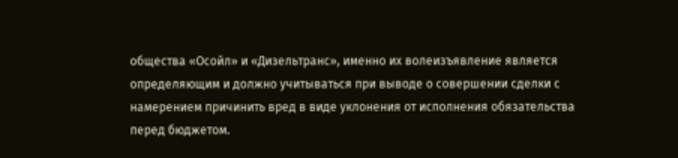общества «Осойл» и «Дизельтранс», именно их волеизъявление является определяющим и должно учитываться при выводе о совершении сделки с намерением причинить вред в виде уклонения от исполнения обязательства перед бюджетом.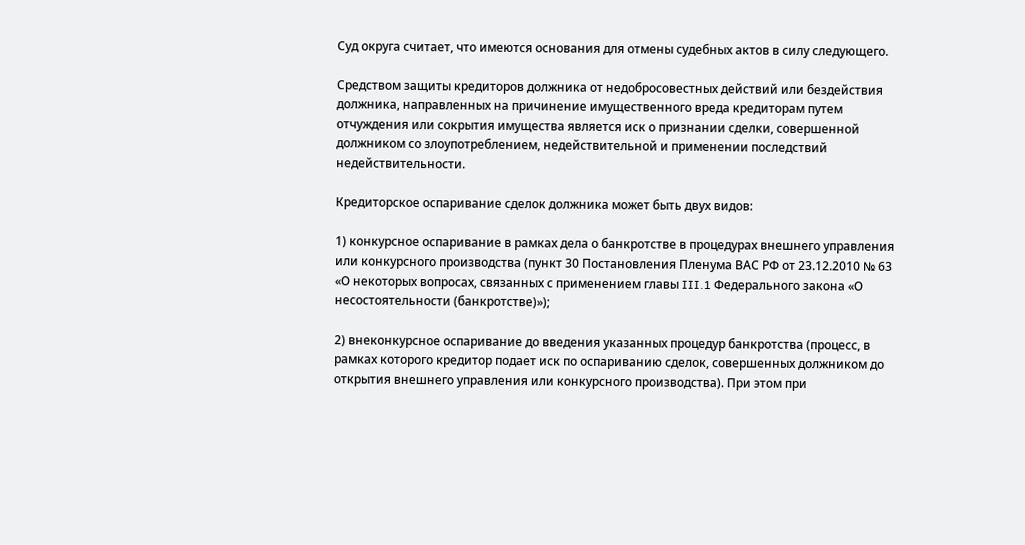Суд округа считает, что имеются основания для отмены судебных актов в силу следующего.

Средством защиты кредиторов должника от недобросовестных действий или бездействия должника, направленных на причинение имущественного вреда кредиторам путем отчуждения или сокрытия имущества является иск о признании сделки, совершенной должником со злоупотреблением, недействительной и применении последствий недействительности.

Кредиторское оспаривание сделок должника может быть двух видов:

1) конкурсное оспаривание в рамках дела о банкротстве в процедурах внешнего управления или конкурсного производства (пункт 30 Постановления Пленума ВАС РФ от 23.12.2010 № 63 «О некоторых вопросах, связанных с применением главы III.1 Федерального закона «О несостоятельности (банкротстве)»);

2) внеконкурсное оспаривание до введения указанных процедур банкротства (процесс, в рамках которого кредитор подает иск по оспариванию сделок, совершенных должником до открытия внешнего управления или конкурсного производства). При этом при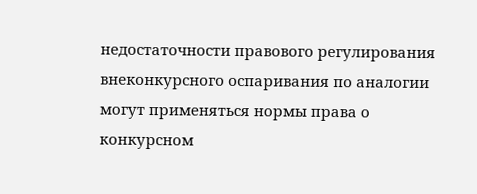недостаточности правового регулирования внеконкурсного оспаривания по аналогии могут применяться нормы права о конкурсном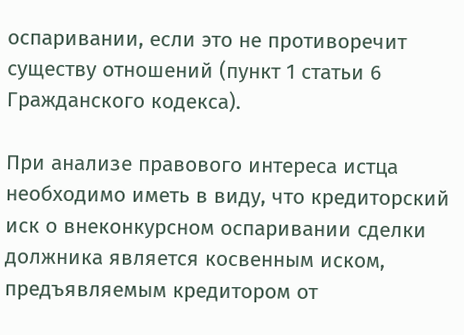оспаривании, если это не противоречит существу отношений (пункт 1 статьи 6 Гражданского кодекса).

При анализе правового интереса истца необходимо иметь в виду, что кредиторский иск о внеконкурсном оспаривании сделки должника является косвенным иском, предъявляемым кредитором от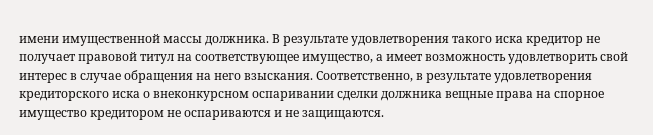имени имущественной массы должника. В результате удовлетворения такого иска кредитор не получает правовой титул на соответствующее имущество, а имеет возможность удовлетворить свой интерес в случае обращения на него взыскания. Соответственно, в результате удовлетворения кредиторского иска о внеконкурсном оспаривании сделки должника вещные права на спорное имущество кредитором не оспариваются и не защищаются.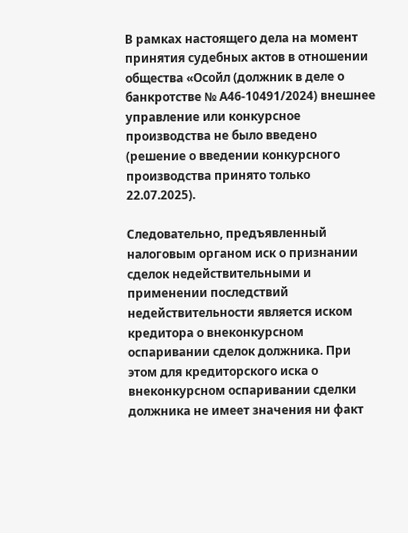В рамках настоящего дела на момент принятия судебных актов в отношении общества «Осойл (должник в деле о банкротстве № А46-10491/2024) внешнее управление или конкурсное производства не было введено (решение о введении конкурсного производства принято только 22.07.2025).

Следовательно, предъявленный налоговым органом иск о признании сделок недействительными и применении последствий недействительности является иском кредитора о внеконкурсном оспаривании сделок должника. При этом для кредиторского иска о внеконкурсном оспаривании сделки должника не имеет значения ни факт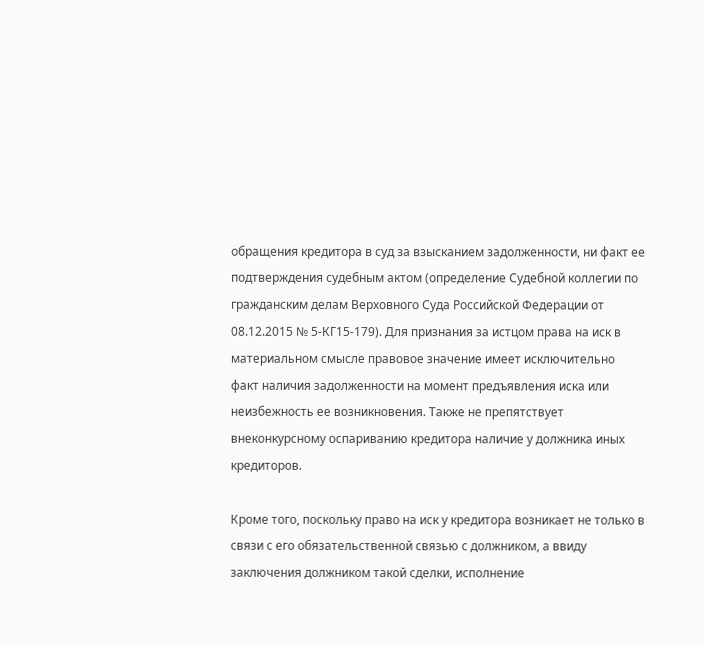обращения кредитора в суд за взысканием задолженности, ни факт ее подтверждения судебным актом (определение Судебной коллегии по гражданским делам Верховного Суда Российской Федерации от 08.12.2015 № 5-КГ15-179). Для признания за истцом права на иск в материальном смысле правовое значение имеет исключительно факт наличия задолженности на момент предъявления иска или неизбежность ее возникновения. Также не препятствует внеконкурсному оспариванию кредитора наличие у должника иных кредиторов.

Кроме того, поскольку право на иск у кредитора возникает не только в связи с его обязательственной связью с должником, а ввиду заключения должником такой сделки, исполнение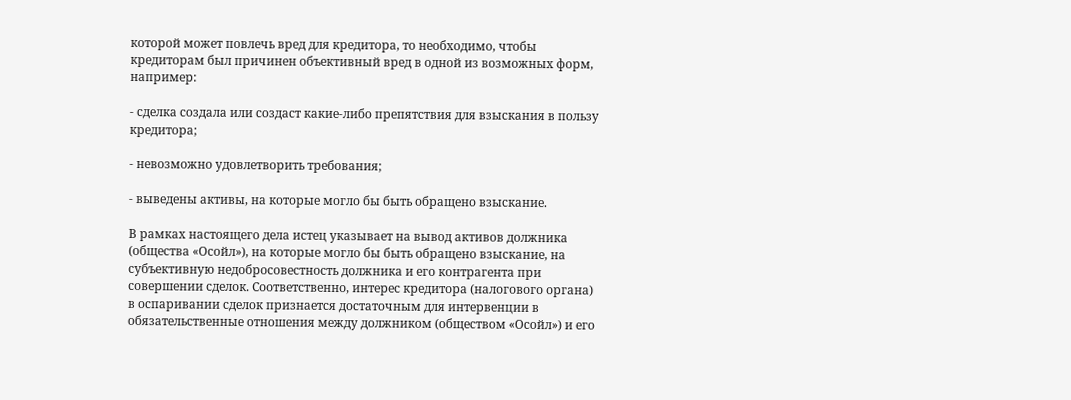которой может повлечь вред для кредитора, то необходимо, чтобы кредиторам был причинен объективный вред в одной из возможных форм, например:

- сделка создала или создаст какие-либо препятствия для взыскания в пользу кредитора;

- невозможно удовлетворить требования;

- выведены активы, на которые могло бы быть обращено взыскание.

В рамках настоящего дела истец указывает на вывод активов должника (общества «Осойл»), на которые могло бы быть обращено взыскание, на субъективную недобросовестность должника и его контрагента при совершении сделок. Соответственно, интерес кредитора (налогового органа) в оспаривании сделок признается достаточным для интервенции в обязательственные отношения между должником (обществом «Осойл») и его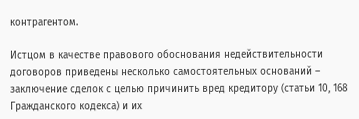контрагентом.

Истцом в качестве правового обоснования недействительности договоров приведены несколько самостоятельных оснований – заключение сделок с целью причинить вред кредитору (статьи 10, 168 Гражданского кодекса) и их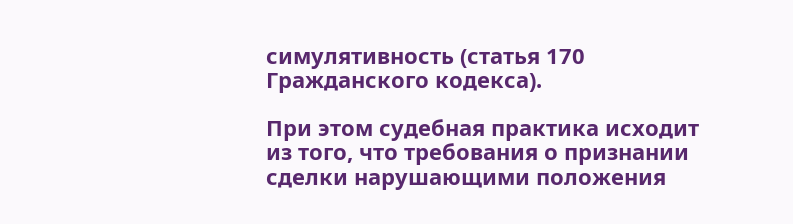симулятивность (статья 170 Гражданского кодекса).

При этом судебная практика исходит из того, что требования о признании сделки нарушающими положения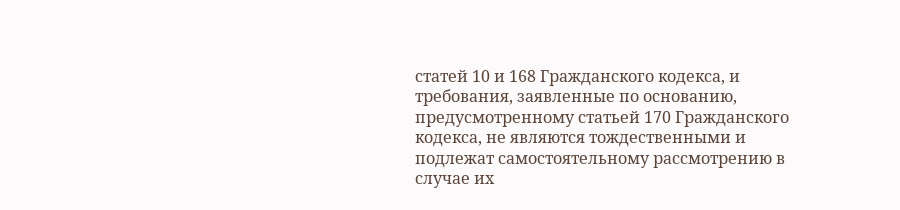статей 10 и 168 Гражданского кодекса, и требования, заявленные по основанию, предусмотренному статьей 170 Гражданского кодекса, не являются тождественными и подлежат самостоятельному рассмотрению в случае их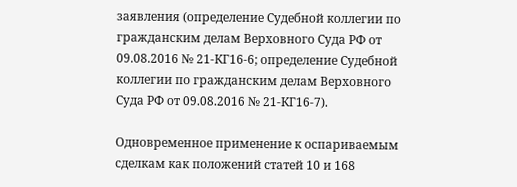заявления (определение Судебной коллегии по гражданским делам Верховного Суда РФ от 09.08.2016 № 21-КГ16-6; определение Судебной коллегии по гражданским делам Верховного Суда РФ от 09.08.2016 № 21-КГ16-7).

Одновременное применение к оспариваемым сделкам как положений статей 10 и 168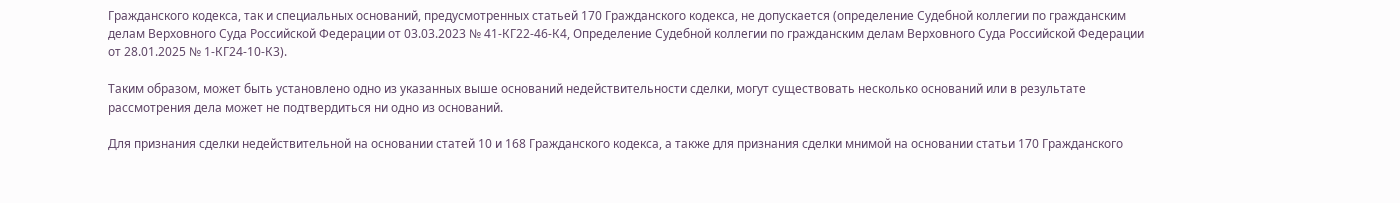Гражданского кодекса, так и специальных оснований, предусмотренных статьей 170 Гражданского кодекса, не допускается (определение Судебной коллегии по гражданским делам Верховного Суда Российской Федерации от 03.03.2023 № 41-КГ22-46-К4, Определение Судебной коллегии по гражданским делам Верховного Суда Российской Федерации от 28.01.2025 № 1-КГ24-10-К3).

Таким образом, может быть установлено одно из указанных выше оснований недействительности сделки, могут существовать несколько оснований или в результате рассмотрения дела может не подтвердиться ни одно из оснований.

Для признания сделки недействительной на основании статей 10 и 168 Гражданского кодекса, а также для признания сделки мнимой на основании статьи 170 Гражданского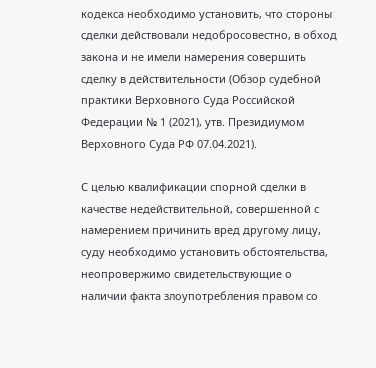кодекса необходимо установить, что стороны сделки действовали недобросовестно, в обход закона и не имели намерения совершить сделку в действительности (Обзор судебной практики Верховного Суда Российской Федерации № 1 (2021), утв. Президиумом Верховного Суда РФ 07.04.2021).

С целью квалификации спорной сделки в качестве недействительной, совершенной с намерением причинить вред другому лицу, суду необходимо установить обстоятельства, неопровержимо свидетельствующие о наличии факта злоупотребления правом со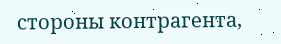стороны контрагента,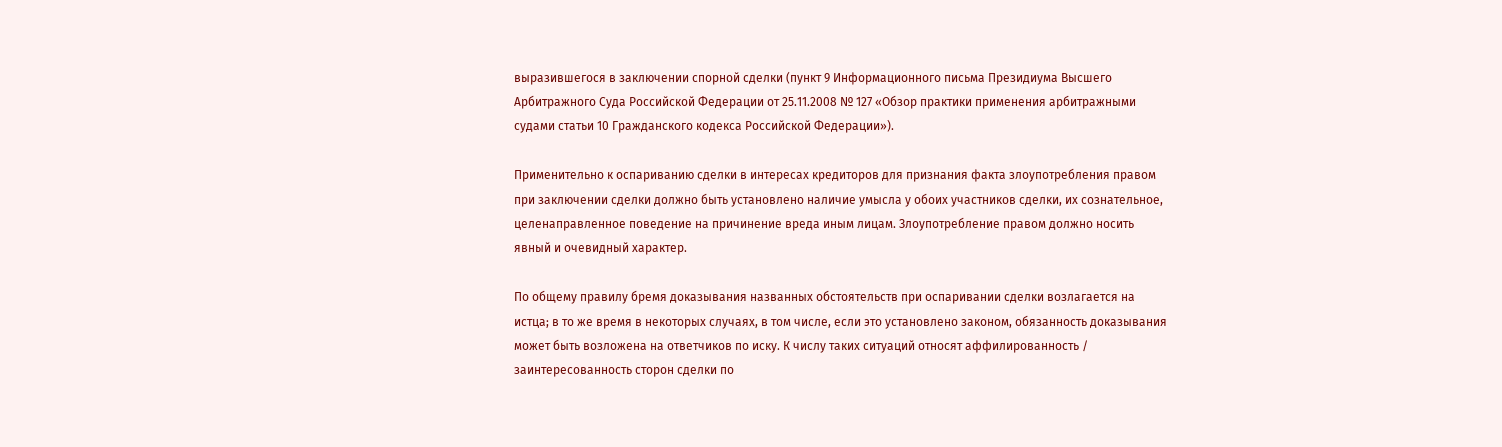выразившегося в заключении спорной сделки (пункт 9 Информационного письма Президиума Высшего Арбитражного Суда Российской Федерации от 25.11.2008 № 127 «Обзор практики применения арбитражными судами статьи 10 Гражданского кодекса Российской Федерации»).

Применительно к оспариванию сделки в интересах кредиторов для признания факта злоупотребления правом при заключении сделки должно быть установлено наличие умысла у обоих участников сделки, их сознательное, целенаправленное поведение на причинение вреда иным лицам. Злоупотребление правом должно носить явный и очевидный характер.

По общему правилу бремя доказывания названных обстоятельств при оспаривании сделки возлагается на истца; в то же время в некоторых случаях, в том числе, если это установлено законом, обязанность доказывания может быть возложена на ответчиков по иску. К числу таких ситуаций относят аффилированность / заинтересованность сторон сделки по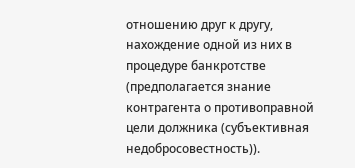отношению друг к другу, нахождение одной из них в процедуре банкротстве (предполагается знание контрагента о противоправной цели должника (субъективная недобросовестность)).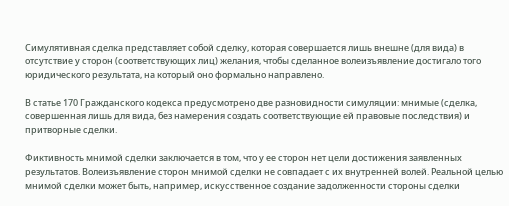Симулятивная сделка представляет собой сделку, которая совершается лишь внешне (для вида) в отсутствие у сторон (соответствующих лиц) желания, чтобы сделанное волеизъявление достигало того юридического результата, на который оно формально направлено.

В статье 170 Гражданского кодекса предусмотрено две разновидности симуляции: мнимые (сделка, совершенная лишь для вида, без намерения создать соответствующие ей правовые последствия) и притворные сделки.

Фиктивность мнимой сделки заключается в том, что у ее сторон нет цели достижения заявленных результатов. Волеизъявление сторон мнимой сделки не совпадает с их внутренней волей. Реальной целью мнимой сделки может быть, например, искусственное создание задолженности стороны сделки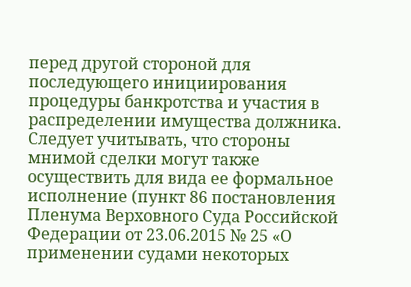перед другой стороной для последующего инициирования процедуры банкротства и участия в распределении имущества должника. Следует учитывать, что стороны мнимой сделки могут также осуществить для вида ее формальное исполнение (пункт 86 постановления Пленума Верховного Суда Российской Федерации от 23.06.2015 № 25 «О применении судами некоторых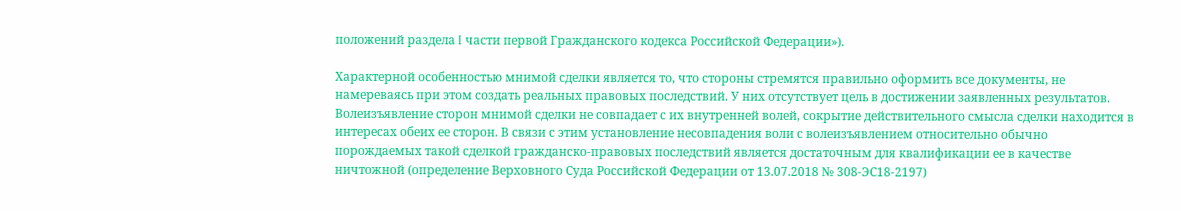положений раздела I части первой Гражданского кодекса Российской Федерации»).

Характерной особенностью мнимой сделки является то, что стороны стремятся правильно оформить все документы, не намереваясь при этом создать реальных правовых последствий. У них отсутствует цель в достижении заявленных результатов. Волеизъявление сторон мнимой сделки не совпадает с их внутренней волей, сокрытие действительного смысла сделки находится в интересах обеих ее сторон. В связи с этим установление несовпадения воли с волеизъявлением относительно обычно порождаемых такой сделкой гражданско-правовых последствий является достаточным для квалификации ее в качестве ничтожной (определение Верховного Суда Российской Федерации от 13.07.2018 № 308-ЭС18-2197)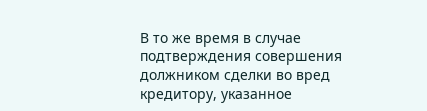В то же время в случае подтверждения совершения должником сделки во вред кредитору, указанное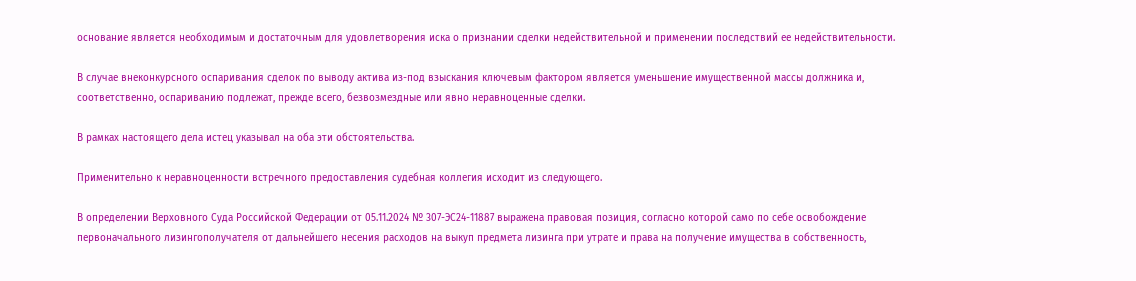основание является необходимым и достаточным для удовлетворения иска о признании сделки недействительной и применении последствий ее недействительности.

В случае внеконкурсного оспаривания сделок по выводу актива из-под взыскания ключевым фактором является уменьшение имущественной массы должника и, соответственно, оспариванию подлежат, прежде всего, безвозмездные или явно неравноценные сделки.

В рамках настоящего дела истец указывал на оба эти обстоятельства.

Применительно к неравноценности встречного предоставления судебная коллегия исходит из следующего.

В определении Верховного Суда Российской Федерации от 05.11.2024 № 307-ЭС24-11887 выражена правовая позиция, согласно которой само по себе освобождение первоначального лизингополучателя от дальнейшего несения расходов на выкуп предмета лизинга при утрате и права на получение имущества в собственность,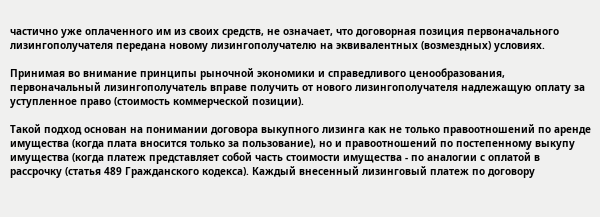частично уже оплаченного им из своих средств, не означает, что договорная позиция первоначального лизингополучателя передана новому лизингополучателю на эквивалентных (возмездных) условиях.

Принимая во внимание принципы рыночной экономики и справедливого ценообразования, первоначальный лизингополучатель вправе получить от нового лизингополучателя надлежащую оплату за уступленное право (стоимость коммерческой позиции).

Такой подход основан на понимании договора выкупного лизинга как не только правоотношений по аренде имущества (когда плата вносится только за пользование), но и правоотношений по постепенному выкупу имущества (когда платеж представляет собой часть стоимости имущества - по аналогии с оплатой в рассрочку (статья 489 Гражданского кодекса). Каждый внесенный лизинговый платеж по договору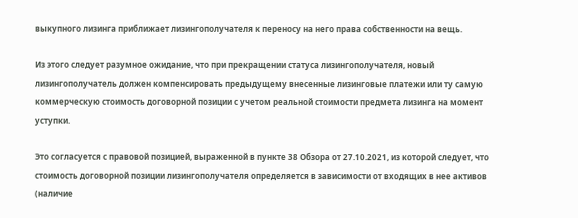выкупного лизинга приближает лизингополучателя к переносу на него права собственности на вещь.

Из этого следует разумное ожидание, что при прекращении статуса лизингополучателя, новый лизингополучатель должен компенсировать предыдущему внесенные лизинговые платежи или ту самую коммерческую стоимость договорной позиции с учетом реальной стоимости предмета лизинга на момент уступки.

Это согласуется с правовой позицией, выраженной в пункте 38 Обзора от 27.10.2021, из которой следует, что стоимость договорной позиции лизингополучателя определяется в зависимости от входящих в нее активов (наличие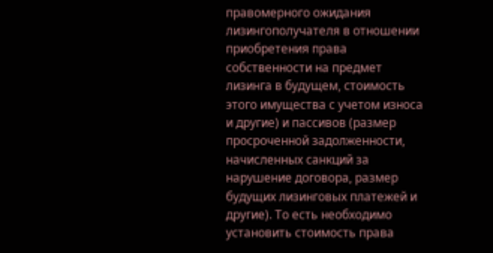правомерного ожидания лизингополучателя в отношении приобретения права собственности на предмет лизинга в будущем, стоимость этого имущества с учетом износа и другие) и пассивов (размер просроченной задолженности, начисленных санкций за нарушение договора, размер будущих лизинговых платежей и другие). То есть необходимо установить стоимость права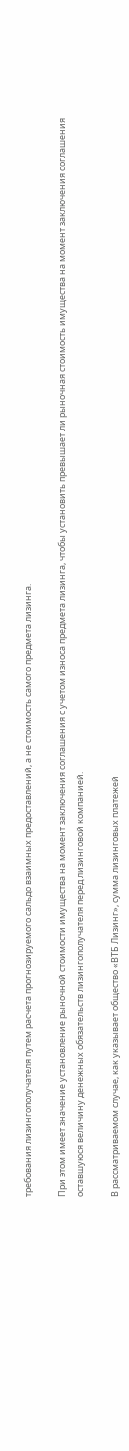требования лизингополучателя путем расчета прогнозируемого сальдо взаимных предоставлений, а не стоимость самого предмета лизинга.

При этом имеет значение установление рыночной стоимости имущества на момент заключения соглашения с учетом износа предмета лизинга, чтобы установить превышает ли рыночная стоимость имущества на момент заключения соглашения оставшуюся величину денежных обязательств лизингополучателя перед лизинговой компанией.

В рассматриваемом случае, как указывает общество «ВТБ Лизинг», сумма лизинговых платежей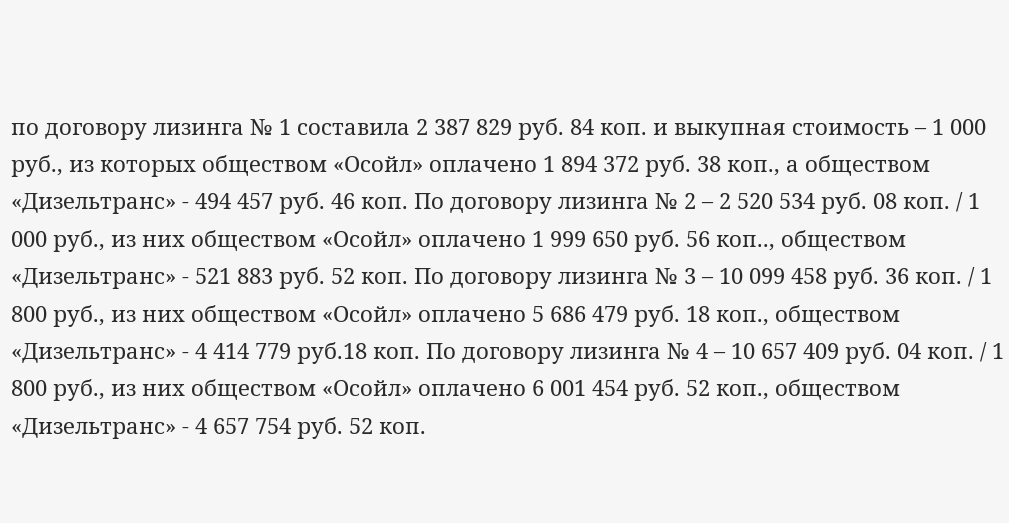по договору лизинга № 1 составила 2 387 829 руб. 84 коп. и выкупная стоимость – 1 000 руб., из которых обществом «Осойл» оплачено 1 894 372 руб. 38 коп., а обществом «Дизельтранс» - 494 457 руб. 46 коп. По договору лизинга № 2 – 2 520 534 руб. 08 коп. / 1 000 руб., из них обществом «Осойл» оплачено 1 999 650 руб. 56 коп.., обществом «Дизельтранс» - 521 883 руб. 52 коп. По договору лизинга № 3 – 10 099 458 руб. 36 коп. / 1 800 руб., из них обществом «Осойл» оплачено 5 686 479 руб. 18 коп., обществом «Дизельтранс» - 4 414 779 руб.18 коп. По договору лизинга № 4 – 10 657 409 руб. 04 коп. / 1 800 руб., из них обществом «Осойл» оплачено 6 001 454 руб. 52 коп., обществом «Дизельтранс» - 4 657 754 руб. 52 коп.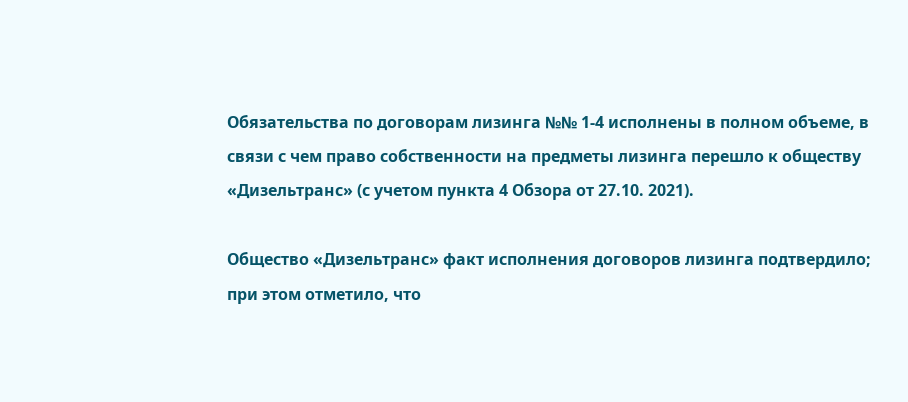Обязательства по договорам лизинга №№ 1-4 исполнены в полном объеме, в связи с чем право собственности на предметы лизинга перешло к обществу «Дизельтранс» (с учетом пункта 4 Обзора от 27.10. 2021).

Общество «Дизельтранс» факт исполнения договоров лизинга подтвердило; при этом отметило, что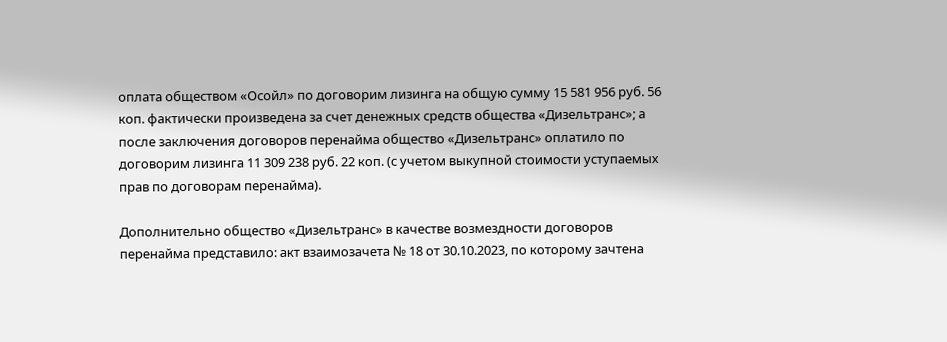оплата обществом «Осойл» по договорим лизинга на общую сумму 15 581 956 руб. 56 коп. фактически произведена за счет денежных средств общества «Дизельтранс»; а после заключения договоров перенайма общество «Дизельтранс» оплатило по договорим лизинга 11 309 238 руб. 22 коп. (с учетом выкупной стоимости уступаемых прав по договорам перенайма).

Дополнительно общество «Дизельтранс» в качестве возмездности договоров перенайма представило: акт взаимозачета № 18 от 30.10.2023, по которому зачтена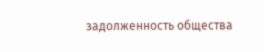задолженность общества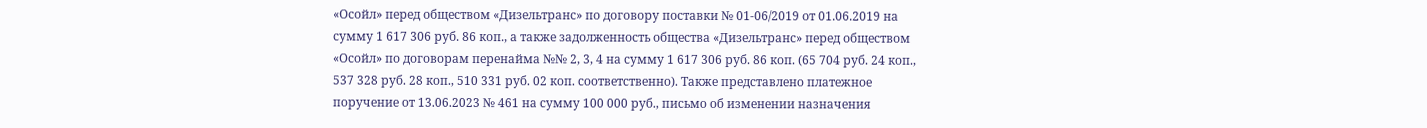«Осойл» перед обществом «Дизельтранс» по договору поставки № 01-06/2019 от 01.06.2019 на сумму 1 617 306 руб. 86 коп., а также задолженность общества «Дизельтранс» перед обществом «Осойл» по договорам перенайма №№ 2, 3, 4 на сумму 1 617 306 руб. 86 коп. (65 704 руб. 24 коп., 537 328 руб. 28 коп., 510 331 руб. 02 коп. соответственно). Также представлено платежное поручение от 13.06.2023 № 461 на сумму 100 000 руб., письмо об изменении назначения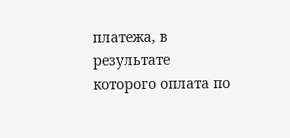платежа, в результате которого оплата по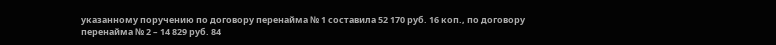указанному поручению по договору перенайма № 1 составила 52 170 руб. 16 коп., по договору перенайма № 2 – 14 829 руб. 84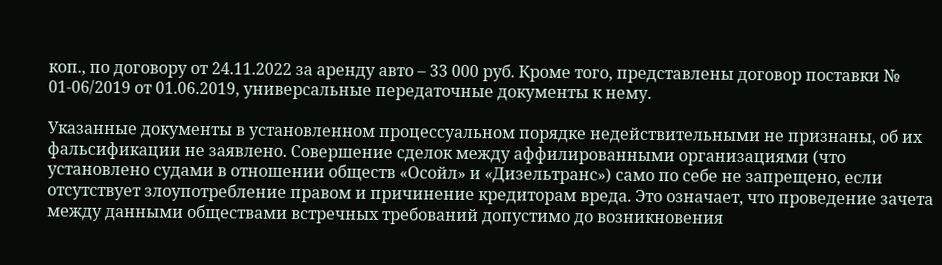коп., по договору от 24.11.2022 за аренду авто – 33 000 руб. Кроме того, представлены договор поставки № 01-06/2019 от 01.06.2019, универсальные передаточные документы к нему.

Указанные документы в установленном процессуальном порядке недействительными не признаны, об их фальсификации не заявлено. Совершение сделок между аффилированными организациями (что установлено судами в отношении обществ «Осойл» и «Дизельтранс») само по себе не запрещено, если отсутствует злоупотребление правом и причинение кредиторам вреда. Это означает, что проведение зачета между данными обществами встречных требований допустимо до возникновения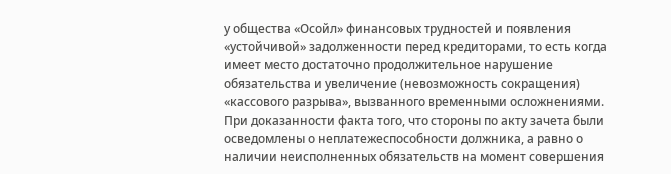у общества «Осойл» финансовых трудностей и появления «устойчивой» задолженности перед кредиторами, то есть когда имеет место достаточно продолжительное нарушение обязательства и увеличение (невозможность сокращения) «кассового разрыва», вызванного временными осложнениями. При доказанности факта того, что стороны по акту зачета были осведомлены о неплатежеспособности должника, а равно о наличии неисполненных обязательств на момент совершения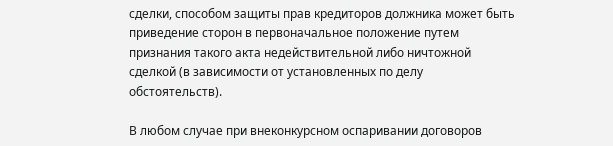сделки, способом защиты прав кредиторов должника может быть приведение сторон в первоначальное положение путем признания такого акта недействительной либо ничтожной сделкой (в зависимости от установленных по делу обстоятельств).

В любом случае при внеконкурсном оспаривании договоров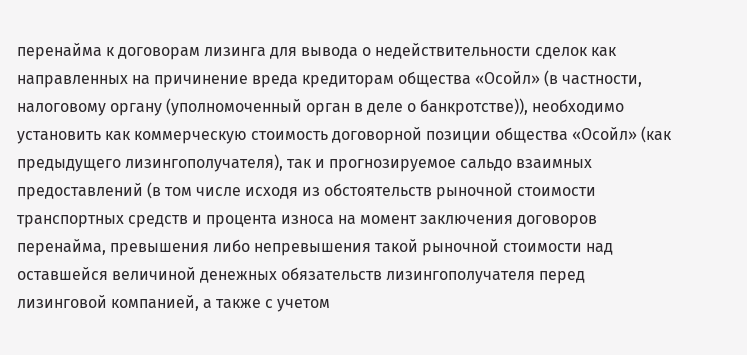перенайма к договорам лизинга для вывода о недействительности сделок как направленных на причинение вреда кредиторам общества «Осойл» (в частности, налоговому органу (уполномоченный орган в деле о банкротстве)), необходимо установить как коммерческую стоимость договорной позиции общества «Осойл» (как предыдущего лизингополучателя), так и прогнозируемое сальдо взаимных предоставлений (в том числе исходя из обстоятельств рыночной стоимости транспортных средств и процента износа на момент заключения договоров перенайма, превышения либо непревышения такой рыночной стоимости над оставшейся величиной денежных обязательств лизингополучателя перед лизинговой компанией, а также с учетом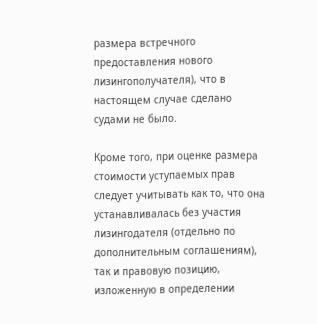размера встречного предоставления нового лизингополучателя), что в настоящем случае сделано судами не было.

Кроме того, при оценке размера стоимости уступаемых прав следует учитывать как то, что она устанавливалась без участия лизингодателя (отдельно по дополнительным соглашениям), так и правовую позицию, изложенную в определении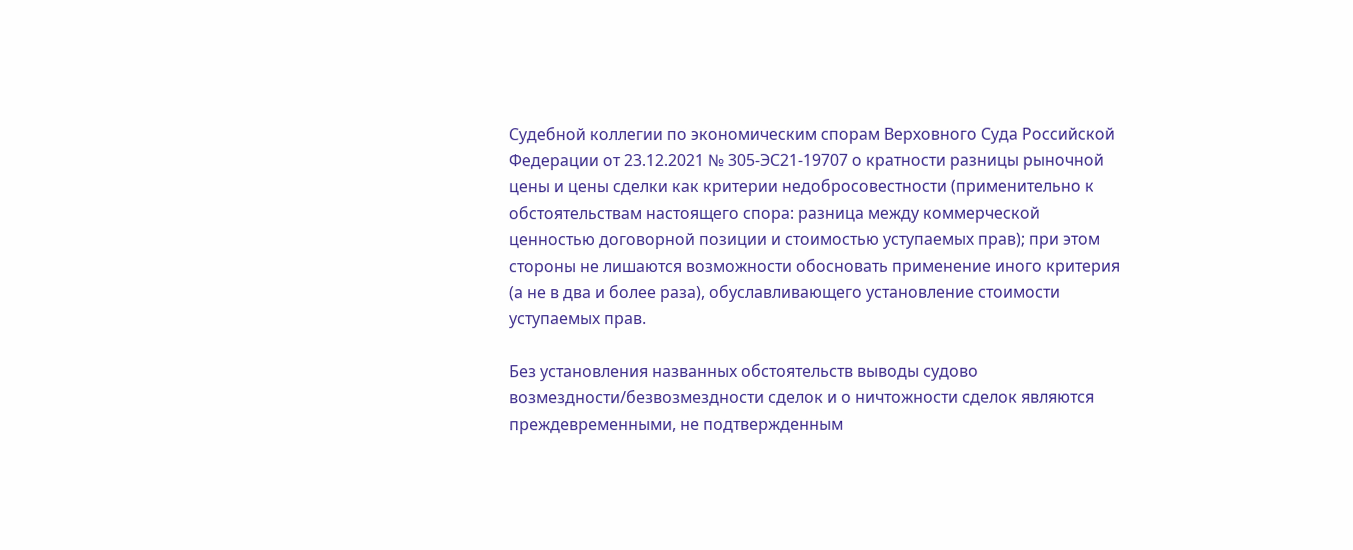Судебной коллегии по экономическим спорам Верховного Суда Российской Федерации от 23.12.2021 № 305-ЭС21-19707 о кратности разницы рыночной цены и цены сделки как критерии недобросовестности (применительно к обстоятельствам настоящего спора: разница между коммерческой ценностью договорной позиции и стоимостью уступаемых прав); при этом стороны не лишаются возможности обосновать применение иного критерия (а не в два и более раза), обуславливающего установление стоимости уступаемых прав.

Без установления названных обстоятельств выводы судово возмездности/безвозмездности сделок и о ничтожности сделок являются преждевременными, не подтвержденным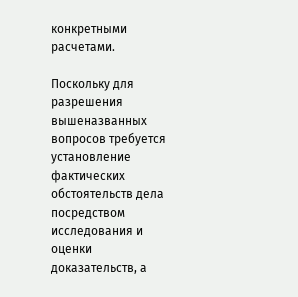конкретными расчетами.

Поскольку для разрешения вышеназванных вопросов требуется установление фактических обстоятельств дела посредством исследования и оценки доказательств, а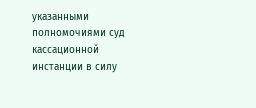указанными полномочиями суд кассационной инстанции в силу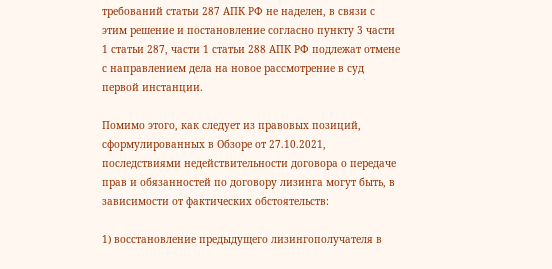требований статьи 287 АПК РФ не наделен, в связи с этим решение и постановление согласно пункту 3 части 1 статьи 287, части 1 статьи 288 АПК РФ подлежат отмене с направлением дела на новое рассмотрение в суд первой инстанции.

Помимо этого, как следует из правовых позиций, сформулированных в Обзоре от 27.10.2021, последствиями недействительности договора о передаче прав и обязанностей по договору лизинга могут быть, в зависимости от фактических обстоятельств:

1) восстановление предыдущего лизингополучателя в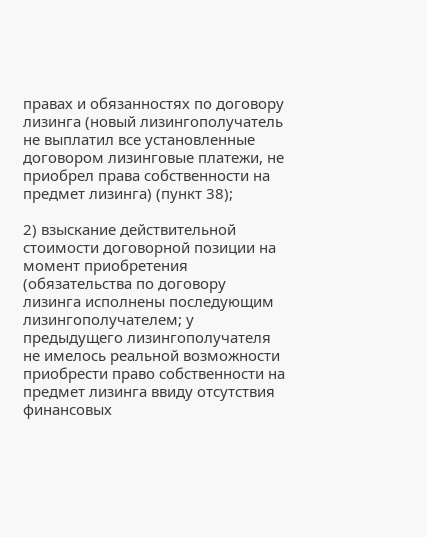правах и обязанностях по договору лизинга (новый лизингополучатель не выплатил все установленные договором лизинговые платежи, не приобрел права собственности на предмет лизинга) (пункт 38);

2) взыскание действительной стоимости договорной позиции на момент приобретения (обязательства по договору лизинга исполнены последующим лизингополучателем; у предыдущего лизингополучателя не имелось реальной возможности приобрести право собственности на предмет лизинга ввиду отсутствия финансовых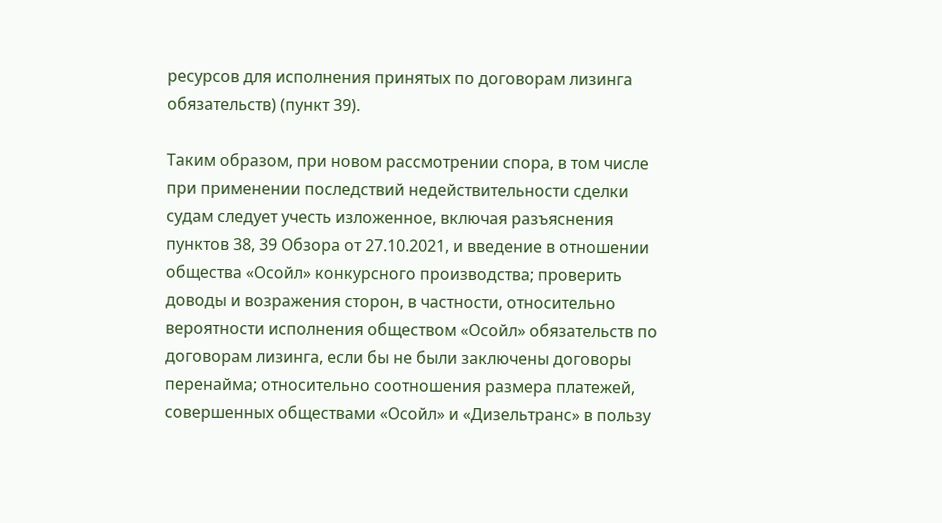ресурсов для исполнения принятых по договорам лизинга обязательств) (пункт 39).

Таким образом, при новом рассмотрении спора, в том числе при применении последствий недействительности сделки судам следует учесть изложенное, включая разъяснения пунктов 38, 39 Обзора от 27.10.2021, и введение в отношении общества «Осойл» конкурсного производства; проверить доводы и возражения сторон, в частности, относительно вероятности исполнения обществом «Осойл» обязательств по договорам лизинга, если бы не были заключены договоры перенайма; относительно соотношения размера платежей, совершенных обществами «Осойл» и «Дизельтранс» в пользу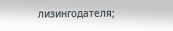лизингодателя;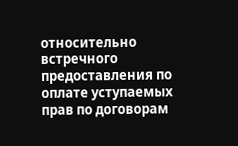относительно встречного предоставления по оплате уступаемых прав по договорам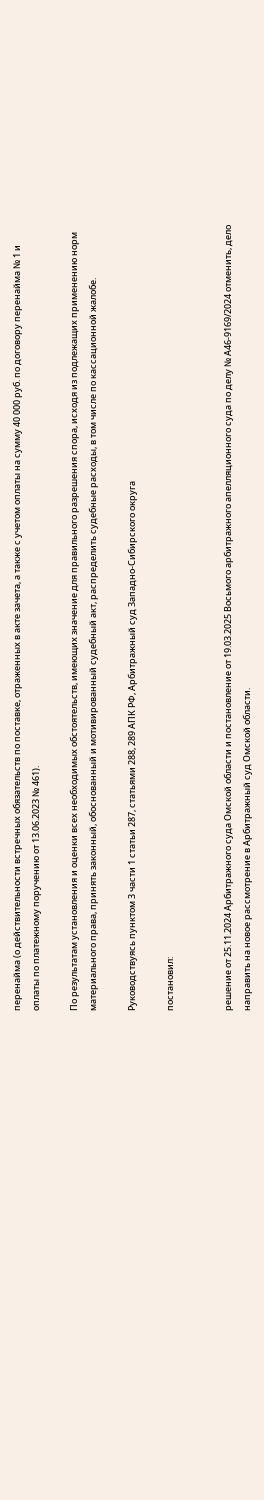перенайма (о действительности встречных обязательств по поставке, отраженных в акте зачета, а также с учетом оплаты на сумму 40 000 руб. по договору перенайма № 1 и оплаты по платежному поручению от 13.06.2023 № 461).

По результатам установления и оценки всех необходимых обстоятельств, имеющих значение для правильного разрешения спора, исходя из подлежащих применению норм материального права, принять законный, обоснованный и мотивированный судебный акт, распределить судебные расходы, в том числе по кассационной жалобе.

Руководствуясь пунктом 3 части 1 статьи 287, статьями 288, 289 АПК РФ, Арбитражный суд Западно-Сибирского округа

постановил:


решение от 25.11.2024 Арбитражного суда Омской области и постановление от 19.03.2025 Восьмого арбитражного апелляционного суда по делу № А46-9169/2024 отменить, дело направить на новое рассмотрение в Арбитражный суд Омской области.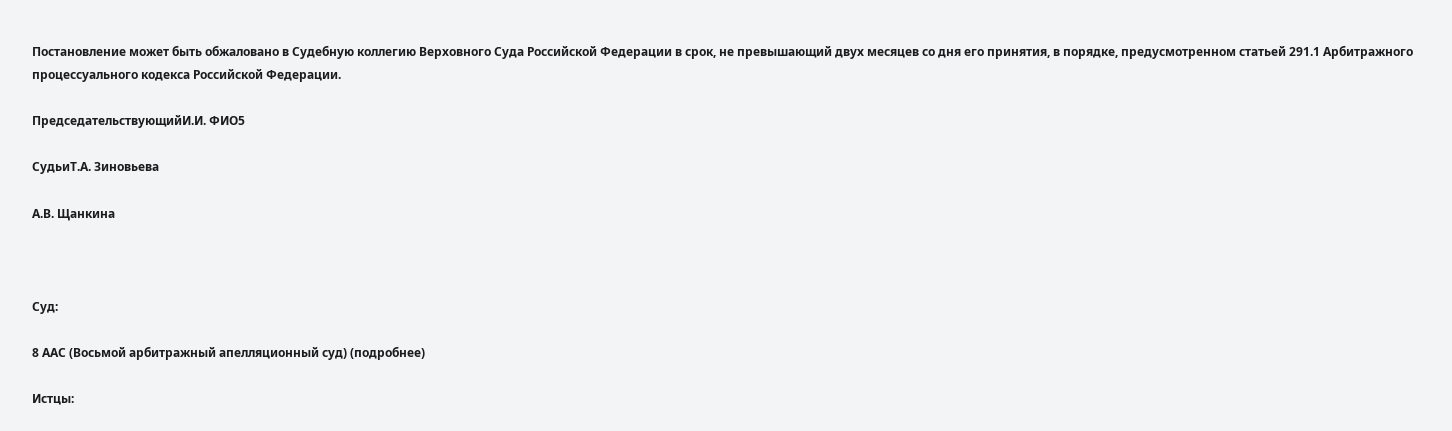Постановление может быть обжаловано в Судебную коллегию Верховного Суда Российской Федерации в срок, не превышающий двух месяцев со дня его принятия, в порядке, предусмотренном статьей 291.1 Арбитражного процессуального кодекса Российской Федерации.

ПредседательствующийИ.И. ФИО5

СудьиТ.А. Зиновьева

А.В. Щанкина



Суд:

8 ААС (Восьмой арбитражный апелляционный суд) (подробнее)

Истцы: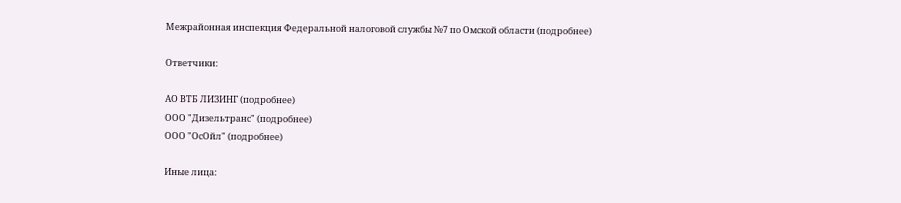Межрайонная инспекция Федеральной налоговой службы №7 по Омской области (подробнее)

Ответчики:

АО ВТБ ЛИЗИНГ (подробнее)
ООО "Дизельтранс" (подробнее)
ООО "ОсОйл" (подробнее)

Иные лица: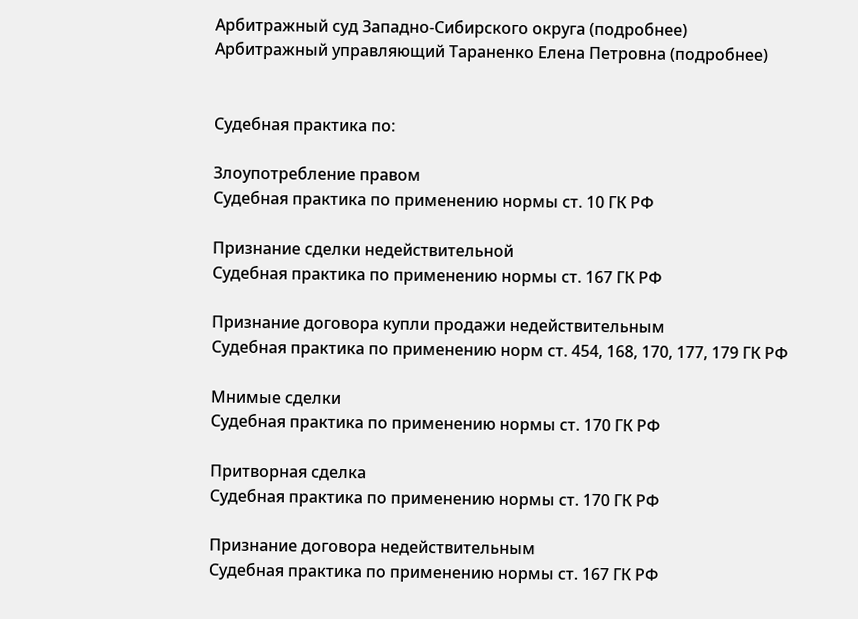Арбитражный суд Западно-Сибирского округа (подробнее)
Арбитражный управляющий Тараненко Елена Петровна (подробнее)


Судебная практика по:

Злоупотребление правом
Судебная практика по применению нормы ст. 10 ГК РФ

Признание сделки недействительной
Судебная практика по применению нормы ст. 167 ГК РФ

Признание договора купли продажи недействительным
Судебная практика по применению норм ст. 454, 168, 170, 177, 179 ГК РФ

Мнимые сделки
Судебная практика по применению нормы ст. 170 ГК РФ

Притворная сделка
Судебная практика по применению нормы ст. 170 ГК РФ

Признание договора недействительным
Судебная практика по применению нормы ст. 167 ГК РФ